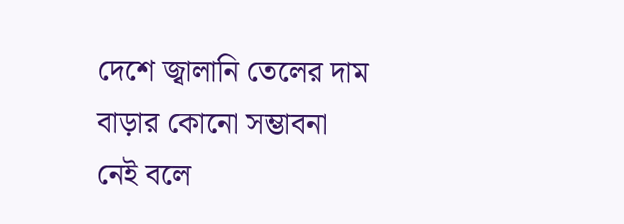দেশে জ্বালানি তেলের দাম বাড়ার কোনো সম্ভাবনা নেই বলে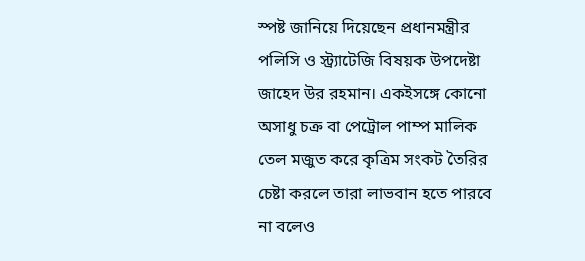স্পষ্ট জানিয়ে দিয়েছেন প্রধানমন্ত্রীর পলিসি ও স্ট্র্যাটেজি বিষয়ক উপদেষ্টা জাহেদ উর রহমান। একইসঙ্গে কোনো অসাধু চক্র বা পেট্রোল পাম্প মালিক তেল মজুত করে কৃত্রিম সংকট তৈরির চেষ্টা করলে তারা লাভবান হতে পারবে না বলেও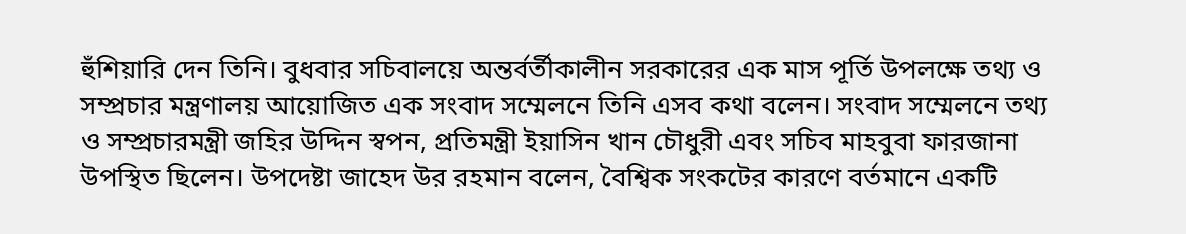হুঁশিয়ারি দেন তিনি। বুধবার সচিবালয়ে অন্তর্বর্তীকালীন সরকারের এক মাস পূর্তি উপলক্ষে তথ্য ও সম্প্রচার মন্ত্রণালয় আয়োজিত এক সংবাদ সম্মেলনে তিনি এসব কথা বলেন। সংবাদ সম্মেলনে তথ্য ও সম্প্রচারমন্ত্রী জহির উদ্দিন স্বপন, প্রতিমন্ত্রী ইয়াসিন খান চৌধুরী এবং সচিব মাহবুবা ফারজানা উপস্থিত ছিলেন। উপদেষ্টা জাহেদ উর রহমান বলেন, বৈশ্বিক সংকটের কারণে বর্তমানে একটি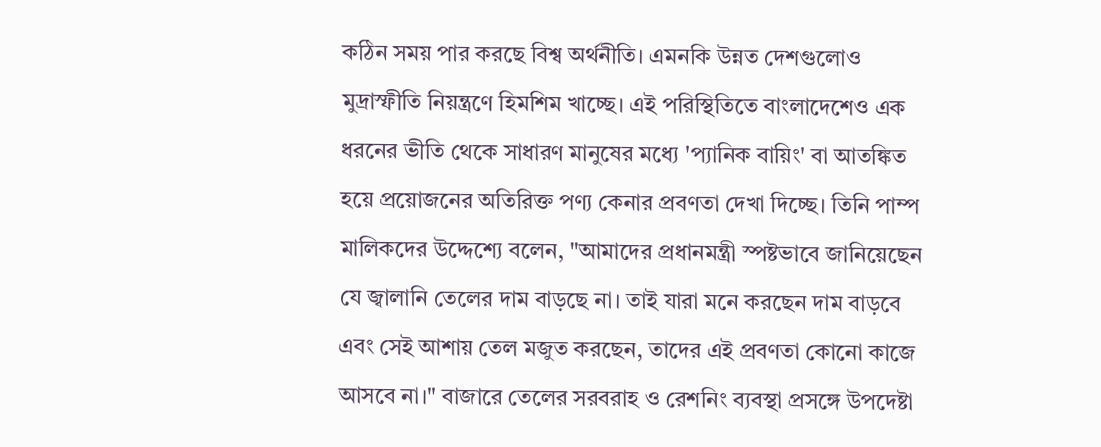কঠিন সময় পার করছে বিশ্ব অর্থনীতি। এমনকি উন্নত দেশগুলোও মুদ্রাস্ফীতি নিয়ন্ত্রণে হিমশিম খাচ্ছে। এই পরিস্থিতিতে বাংলাদেশেও এক ধরনের ভীতি থেকে সাধারণ মানুষের মধ্যে 'প্যানিক বায়িং' বা আতঙ্কিত হয়ে প্রয়োজনের অতিরিক্ত পণ্য কেনার প্রবণতা দেখা দিচ্ছে। তিনি পাম্প মালিকদের উদ্দেশ্যে বলেন, "আমাদের প্রধানমন্ত্রী স্পষ্টভাবে জানিয়েছেন যে জ্বালানি তেলের দাম বাড়ছে না। তাই যারা মনে করছেন দাম বাড়বে এবং সেই আশায় তেল মজুত করছেন, তাদের এই প্রবণতা কোনো কাজে আসবে না।" বাজারে তেলের সরবরাহ ও রেশনিং ব্যবস্থা প্রসঙ্গে উপদেষ্টা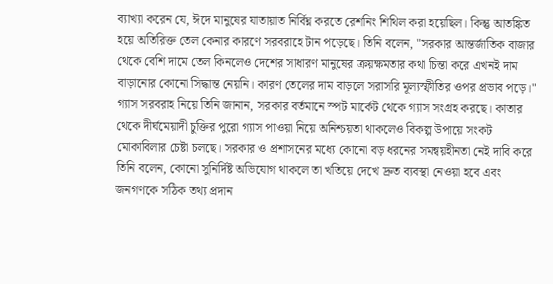ব্যাখ্যা করেন যে, ঈদে মানুষের যাতায়াত নির্বিঘ্ন করতে রেশনিং শিথিল করা হয়েছিল। কিন্তু আতঙ্কিত হয়ে অতিরিক্ত তেল কেনার কারণে সরবরাহে টান পড়েছে। তিনি বলেন, "সরকার আন্তর্জাতিক বাজার থেকে বেশি দামে তেল কিনলেও দেশের সাধারণ মানুষের ক্রয়ক্ষমতার কথা চিন্তা করে এখনই দাম বাড়ানোর কোনো সিদ্ধান্ত নেয়নি। কারণ তেলের দাম বাড়লে সরাসরি মূল্যস্ফীতির ওপর প্রভাব পড়ে।" গ্যাস সরবরাহ নিয়ে তিনি জানান, সরকার বর্তমানে স্পট মার্কেট থেকে গ্যাস সংগ্রহ করছে। কাতার থেকে দীর্ঘমেয়াদী চুক্তির পুরো গ্যাস পাওয়া নিয়ে অনিশ্চয়তা থাকলেও বিকল্প উপায়ে সংকট মোকাবিলার চেষ্টা চলছে। সরকার ও প্রশাসনের মধ্যে কোনো বড় ধরনের সমন্বয়হীনতা নেই দাবি করে তিনি বলেন, কোনো সুনির্দিষ্ট অভিযোগ থাকলে তা খতিয়ে দেখে দ্রুত ব্যবস্থা নেওয়া হবে এবং জনগণকে সঠিক তথ্য প্রদান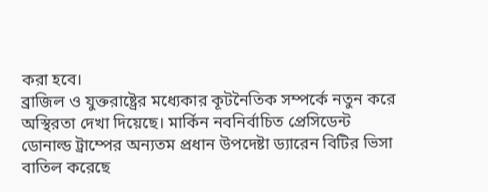করা হবে।
ব্রাজিল ও যুক্তরাষ্ট্রের মধ্যেকার কূটনৈতিক সম্পর্কে নতুন করে অস্থিরতা দেখা দিয়েছে। মার্কিন নবনির্বাচিত প্রেসিডেন্ট ডোনাল্ড ট্রাম্পের অন্যতম প্রধান উপদেষ্টা ড্যারেন বিটির ভিসা বাতিল করেছে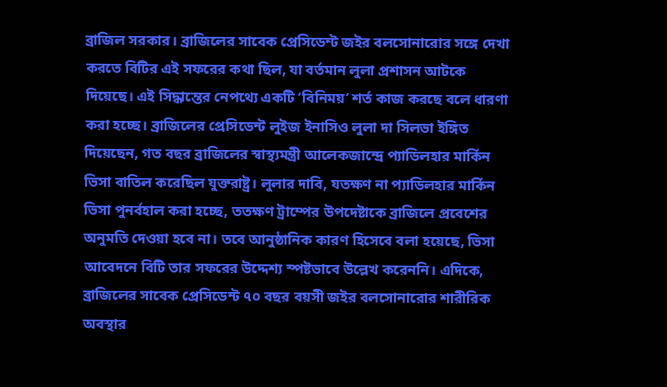ব্রাজিল সরকার। ব্রাজিলের সাবেক প্রেসিডেন্ট জইর বলসোনারোর সঙ্গে দেখা করতে বিটির এই সফরের কথা ছিল, যা বর্তমান লুলা প্রশাসন আটকে দিয়েছে। এই সিদ্ধান্তের নেপথ্যে একটি ‘বিনিময়’ শর্ত কাজ করছে বলে ধারণা করা হচ্ছে। ব্রাজিলের প্রেসিডেন্ট লুইজ ইনাসিও লুলা দা সিলভা ইঙ্গিত দিয়েছেন, গত বছর ব্রাজিলের স্বাস্থ্যমন্ত্রী আলেকজান্দ্রে প্যাডিলহার মার্কিন ভিসা বাতিল করেছিল যুক্তরাষ্ট্র। লুলার দাবি, যতক্ষণ না প্যাডিলহার মার্কিন ভিসা পুনর্বহাল করা হচ্ছে, ততক্ষণ ট্রাম্পের উপদেষ্টাকে ব্রাজিলে প্রবেশের অনুমতি দেওয়া হবে না। তবে আনুষ্ঠানিক কারণ হিসেবে বলা হয়েছে, ভিসা আবেদনে বিটি তার সফরের উদ্দেশ্য স্পষ্টভাবে উল্লেখ করেননি। এদিকে, ব্রাজিলের সাবেক প্রেসিডেন্ট ৭০ বছর বয়সী জইর বলসোনারোর শারীরিক অবস্থার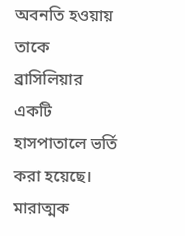অবনতি হওয়ায় তাকে ব্রাসিলিয়ার একটি হাসপাতালে ভর্তি করা হয়েছে। মারাত্মক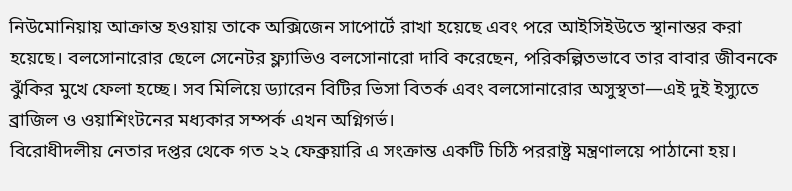নিউমোনিয়ায় আক্রান্ত হওয়ায় তাকে অক্সিজেন সাপোর্টে রাখা হয়েছে এবং পরে আইসিইউতে স্থানান্তর করা হয়েছে। বলসোনারোর ছেলে সেনেটর ফ্ল্যাভিও বলসোনারো দাবি করেছেন, পরিকল্পিতভাবে তার বাবার জীবনকে ঝুঁকির মুখে ফেলা হচ্ছে। সব মিলিয়ে ড্যারেন বিটির ভিসা বিতর্ক এবং বলসোনারোর অসুস্থতা—এই দুই ইস্যুতে ব্রাজিল ও ওয়াশিংটনের মধ্যকার সম্পর্ক এখন অগ্নিগর্ভ।
বিরোধীদলীয় নেতার দপ্তর থেকে গত ২২ ফেব্রুয়ারি এ সংক্রান্ত একটি চিঠি পররাষ্ট্র মন্ত্রণালয়ে পাঠানো হয়।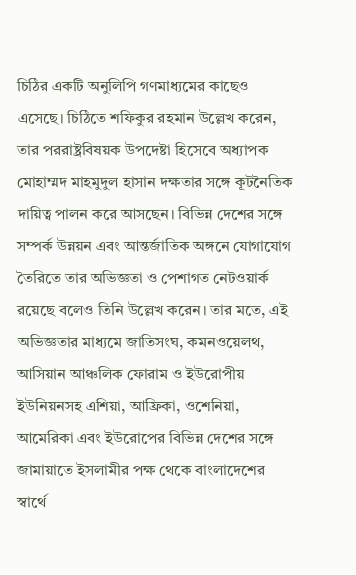চিঠির একটি অনুলিপি গণমাধ্যমের কাছেও এসেছে। চিঠিতে শফিকুর রহমান উল্লেখ করেন, তার পররাষ্ট্রবিষয়ক উপদেষ্টা হিসেবে অধ্যাপক মোহাম্মদ মাহমুদুল হাসান দক্ষতার সঙ্গে কূটনৈতিক দায়িত্ব পালন করে আসছেন। বিভিন্ন দেশের সঙ্গে সম্পর্ক উন্নয়ন এবং আন্তর্জাতিক অঙ্গনে যোগাযোগ তৈরিতে তার অভিজ্ঞতা ও পেশাগত নেটওয়ার্ক রয়েছে বলেও তিনি উল্লেখ করেন। তার মতে, এই অভিজ্ঞতার মাধ্যমে জাতিসংঘ, কমনওয়েলথ, আসিয়ান আঞ্চলিক ফোরাম ও ইউরোপীয় ইউনিয়নসহ এশিয়া, আফ্রিকা, ওশেনিয়া, আমেরিকা এবং ইউরোপের বিভিন্ন দেশের সঙ্গে জামায়াতে ইসলামীর পক্ষ থেকে বাংলাদেশের স্বার্থে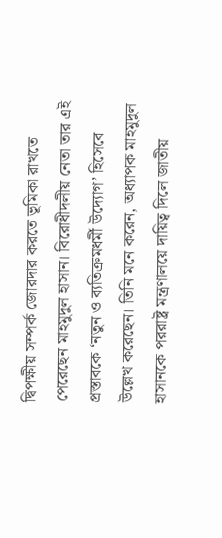দ্বিপক্ষীয় সম্পর্ক জোরদার করতে ভূমিকা রাখতে পেরেছেন মাহমুদুল হাসান। বিরোধীদলীয় নেতা তার এই প্রস্তাবকে ‘নতুন ও ব্যতিক্রমধর্মী উদ্যোগ’ হিসেবে উল্লেখ করেছেন। তিনি মনে করেন, অধ্যাপক মাহমুদুল হাসানকে পররাষ্ট্র মন্ত্রণালয়ে দায়িত্ব দিলে জাতীয়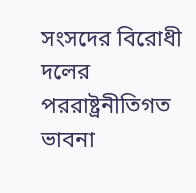সংসদের বিরোধী দলের পররাষ্ট্রনীতিগত ভাবনা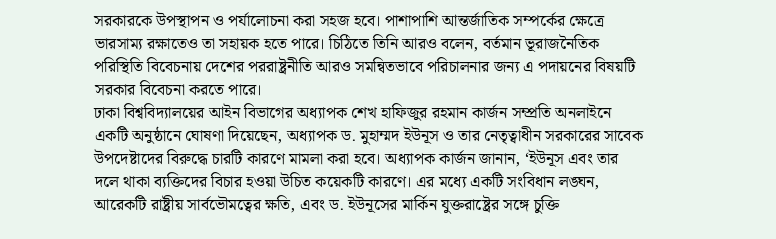সরকারকে উপস্থাপন ও পর্যালোচনা করা সহজ হবে। পাশাপাশি আন্তর্জাতিক সম্পর্কের ক্ষেত্রে ভারসাম্য রক্ষাতেও তা সহায়ক হতে পারে। চিঠিতে তিনি আরও বলেন, বর্তমান ভূরাজনৈতিক পরিস্থিতি বিবেচনায় দেশের পররাষ্ট্রনীতি আরও সমন্বিতভাবে পরিচালনার জন্য এ পদায়নের বিষয়টি সরকার বিবেচনা করতে পারে।
ঢাকা বিশ্ববিদ্যালয়ের আইন বিভাগের অধ্যাপক শেখ হাফিজুর রহমান কার্জন সম্প্রতি অনলাইনে একটি অনুষ্ঠানে ঘোষণা দিয়েছেন, অধ্যাপক ড. মুহাম্মদ ইউনূস ও তার নেতৃত্বাধীন সরকারের সাবেক উপদেষ্টাদের বিরুদ্ধে চারটি কারণে মামলা করা হবে। অধ্যাপক কার্জন জানান, ‘ইউনূস এবং তার দলে থাকা ব্যক্তিদের বিচার হওয়া উচিত কয়েকটি কারণে। এর মধ্যে একটি সংবিধান লঙ্ঘন, আরেকটি রাষ্ট্রীয় সার্বভৌমত্বের ক্ষতি, এবং ড. ইউনূসের মার্কিন যুক্তরাষ্ট্রের সঙ্গে চুক্তি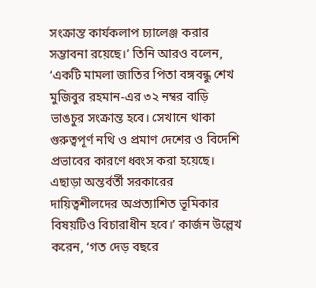সংক্রান্ত কার্যকলাপ চ্যালেঞ্জ করার সম্ভাবনা রয়েছে।’ তিনি আরও বলেন, ‘একটি মামলা জাতির পিতা বঙ্গবন্ধু শেখ মুজিবুর রহমান-এর ৩২ নম্বর বাড়ি ভাঙচুর সংক্রান্ত হবে। সেখানে থাকা গুরুত্বপূর্ণ নথি ও প্রমাণ দেশের ও বিদেশি প্রভাবের কারণে ধ্বংস করা হয়েছে। এছাড়া অন্তর্বর্তী সরকারের দায়িত্বশীলদের অপ্রত্যাশিত ভূমিকার বিষয়টিও বিচারাধীন হবে।’ কার্জন উল্লেখ করেন, ‘গত দেড় বছরে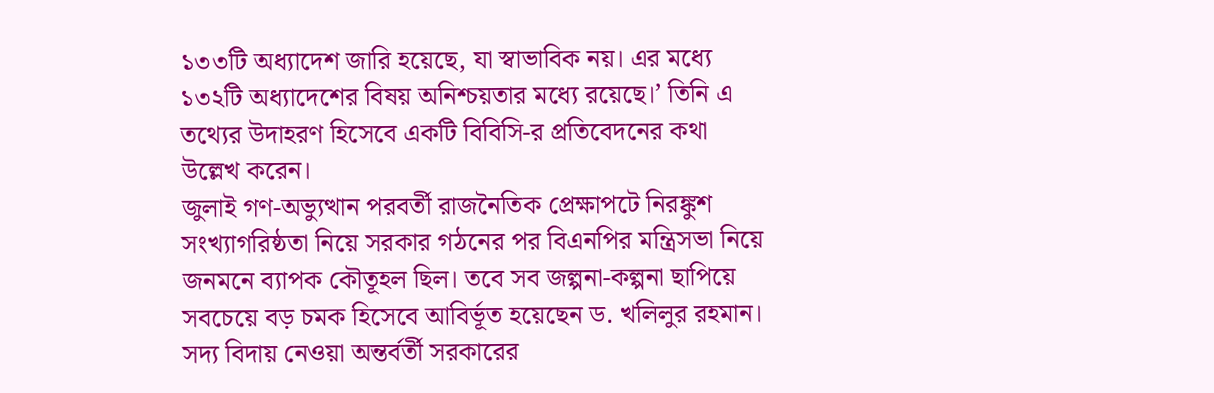১৩৩টি অধ্যাদেশ জারি হয়েছে, যা স্বাভাবিক নয়। এর মধ্যে ১৩২টি অধ্যাদেশের বিষয় অনিশ্চয়তার মধ্যে রয়েছে।’ তিনি এ তথ্যের উদাহরণ হিসেবে একটি বিবিসি-র প্রতিবেদনের কথা উল্লেখ করেন।
জুলাই গণ-অভ্যুত্থান পরবর্তী রাজনৈতিক প্রেক্ষাপটে নিরঙ্কুশ সংখ্যাগরিষ্ঠতা নিয়ে সরকার গঠনের পর বিএনপির মন্ত্রিসভা নিয়ে জনমনে ব্যাপক কৌতূহল ছিল। তবে সব জল্পনা-কল্পনা ছাপিয়ে সবচেয়ে বড় চমক হিসেবে আবির্ভূত হয়েছেন ড. খলিলুর রহমান। সদ্য বিদায় নেওয়া অন্তর্বর্তী সরকারের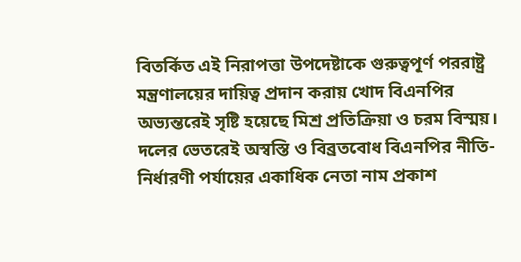বিতর্কিত এই নিরাপত্তা উপদেষ্টাকে গুরুত্বপূর্ণ পররাষ্ট্র মন্ত্রণালয়ের দায়িত্ব প্রদান করায় খোদ বিএনপির অভ্যন্তরেই সৃষ্টি হয়েছে মিশ্র প্রতিক্রিয়া ও চরম বিস্ময়। দলের ভেতরেই অস্বস্তি ও বিব্রতবোধ বিএনপির নীতি-নির্ধারণী পর্যায়ের একাধিক নেতা নাম প্রকাশ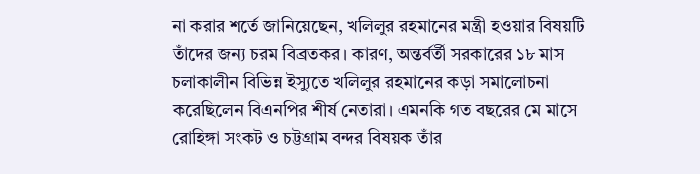না করার শর্তে জানিয়েছেন, খলিলুর রহমানের মন্ত্রী হওয়ার বিষয়টি তাঁদের জন্য চরম বিব্রতকর। কারণ, অন্তর্বর্তী সরকারের ১৮ মাস চলাকালীন বিভিন্ন ইস্যুতে খলিলুর রহমানের কড়া সমালোচনা করেছিলেন বিএনপির শীর্ষ নেতারা। এমনকি গত বছরের মে মাসে রোহিঙ্গা সংকট ও চট্টগ্রাম বন্দর বিষয়ক তাঁর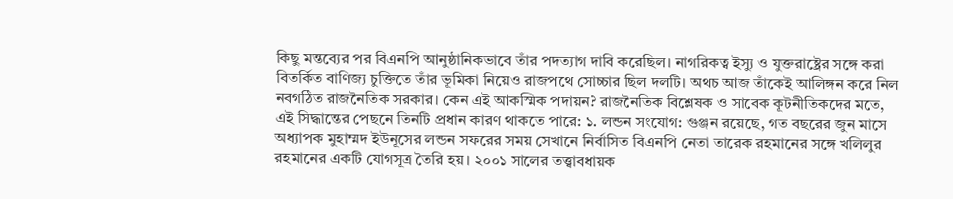কিছু মন্তব্যের পর বিএনপি আনুষ্ঠানিকভাবে তাঁর পদত্যাগ দাবি করেছিল। নাগরিকত্ব ইস্যু ও যুক্তরাষ্ট্রের সঙ্গে করা বিতর্কিত বাণিজ্য চুক্তিতে তাঁর ভূমিকা নিয়েও রাজপথে সোচ্চার ছিল দলটি। অথচ আজ তাঁকেই আলিঙ্গন করে নিল নবগঠিত রাজনৈতিক সরকার। কেন এই আকস্মিক পদায়ন? রাজনৈতিক বিশ্লেষক ও সাবেক কূটনীতিকদের মতে, এই সিদ্ধান্তের পেছনে তিনটি প্রধান কারণ থাকতে পারে: ১. লন্ডন সংযোগ: গুঞ্জন রয়েছে, গত বছরের জুন মাসে অধ্যাপক মুহাম্মদ ইউনূসের লন্ডন সফরের সময় সেখানে নির্বাসিত বিএনপি নেতা তারেক রহমানের সঙ্গে খলিলুর রহমানের একটি যোগসূত্র তৈরি হয়। ২০০১ সালের তত্ত্বাবধায়ক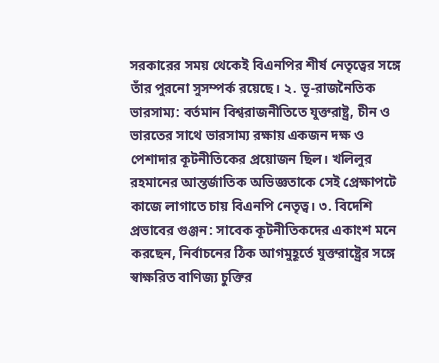সরকারের সময় থেকেই বিএনপির শীর্ষ নেতৃত্বের সঙ্গে তাঁর পুরনো সুসম্পর্ক রয়েছে। ২. ভূ-রাজনৈতিক ভারসাম্য: বর্তমান বিশ্বরাজনীতিতে যুক্তরাষ্ট্র, চীন ও ভারতের সাথে ভারসাম্য রক্ষায় একজন দক্ষ ও পেশাদার কূটনীতিকের প্রয়োজন ছিল। খলিলুর রহমানের আন্তর্জাতিক অভিজ্ঞতাকে সেই প্রেক্ষাপটে কাজে লাগাতে চায় বিএনপি নেতৃত্ব। ৩. বিদেশি প্রভাবের গুঞ্জন: সাবেক কূটনীতিকদের একাংশ মনে করছেন, নির্বাচনের ঠিক আগমুহূর্তে যুক্তরাষ্ট্রের সঙ্গে স্বাক্ষরিত বাণিজ্য চুক্তির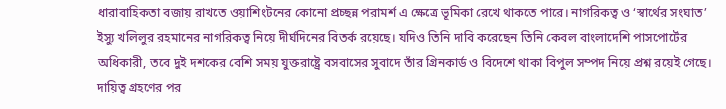ধারাবাহিকতা বজায় রাখতে ওয়াশিংটনের কোনো প্রচ্ছন্ন পরামর্শ এ ক্ষেত্রে ভূমিকা রেখে থাকতে পারে। নাগরিকত্ব ও ‘স্বার্থের সংঘাত’ ইস্যু খলিলুর রহমানের নাগরিকত্ব নিয়ে দীর্ঘদিনের বিতর্ক রয়েছে। যদিও তিনি দাবি করেছেন তিনি কেবল বাংলাদেশি পাসপোর্টের অধিকারী, তবে দুই দশকের বেশি সময় যুক্তরাষ্ট্রে বসবাসের সুবাদে তাঁর গ্রিনকার্ড ও বিদেশে থাকা বিপুল সম্পদ নিয়ে প্রশ্ন রয়েই গেছে। দায়িত্ব গ্রহণের পর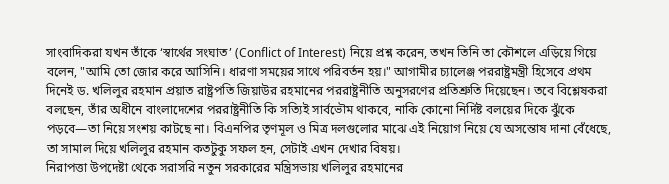সাংবাদিকরা যখন তাঁকে ‘স্বার্থের সংঘাত’ (Conflict of Interest) নিয়ে প্রশ্ন করেন, তখন তিনি তা কৌশলে এড়িয়ে গিয়ে বলেন, "আমি তো জোর করে আসিনি। ধারণা সময়ের সাথে পরিবর্তন হয়।" আগামীর চ্যালেঞ্জ পররাষ্ট্রমন্ত্রী হিসেবে প্রথম দিনেই ড. খলিলুর রহমান প্রয়াত রাষ্ট্রপতি জিয়াউর রহমানের পররাষ্ট্রনীতি অনুসরণের প্রতিশ্রুতি দিয়েছেন। তবে বিশ্লেষকরা বলছেন, তাঁর অধীনে বাংলাদেশের পররাষ্ট্রনীতি কি সত্যিই সার্বভৌম থাকবে, নাকি কোনো নির্দিষ্ট বলয়ের দিকে ঝুঁকে পড়বে—তা নিয়ে সংশয় কাটছে না। বিএনপির তৃণমূল ও মিত্র দলগুলোর মাঝে এই নিয়োগ নিয়ে যে অসন্তোষ দানা বেঁধেছে, তা সামাল দিয়ে খলিলুর রহমান কতটুকু সফল হন, সেটাই এখন দেখার বিষয়।
নিরাপত্তা উপদেষ্টা থেকে সরাসরি নতুন সরকারের মন্ত্রিসভায় খলিলুর রহমানের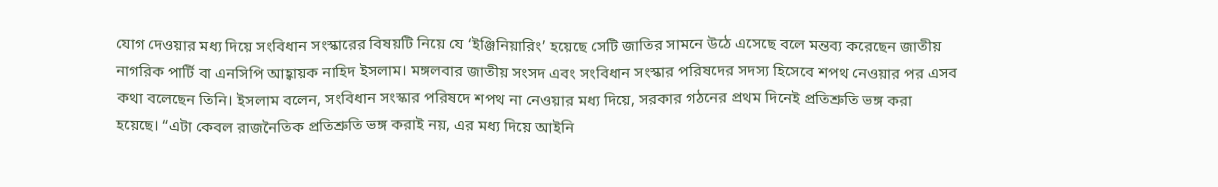যোগ দেওয়ার মধ্য দিয়ে সংবিধান সংস্কারের বিষয়টি নিয়ে যে ‘ইঞ্জিনিয়ারিং’ হয়েছে সেটি জাতির সামনে উঠে এসেছে বলে মন্তব্য করেছেন জাতীয় নাগরিক পার্টি বা এনসিপি আহ্বায়ক নাহিদ ইসলাম। মঙ্গলবার জাতীয় সংসদ এবং সংবিধান সংস্কার পরিষদের সদস্য হিসেবে শপথ নেওয়ার পর এসব কথা বলেছেন তিনি। ইসলাম বলেন, সংবিধান সংস্কার পরিষদে শপথ না নেওয়ার মধ্য দিয়ে, সরকার গঠনের প্রথম দিনেই প্রতিশ্রুতি ভঙ্গ করা হয়েছে। “এটা কেবল রাজনৈতিক প্রতিশ্রুতি ভঙ্গ করাই নয়, এর মধ্য দিয়ে আইনি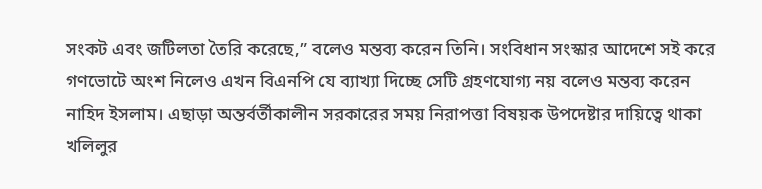সংকট এবং জটিলতা তৈরি করেছে,” বলেও মন্তব্য করেন তিনি। সংবিধান সংস্কার আদেশে সই করে গণভোটে অংশ নিলেও এখন বিএনপি যে ব্যাখ্যা দিচ্ছে সেটি গ্রহণযোগ্য নয় বলেও মন্তব্য করেন নাহিদ ইসলাম। এছাড়া অন্তর্বর্তীকালীন সরকারের সময় নিরাপত্তা বিষয়ক উপদেষ্টার দায়িত্বে থাকা খলিলুর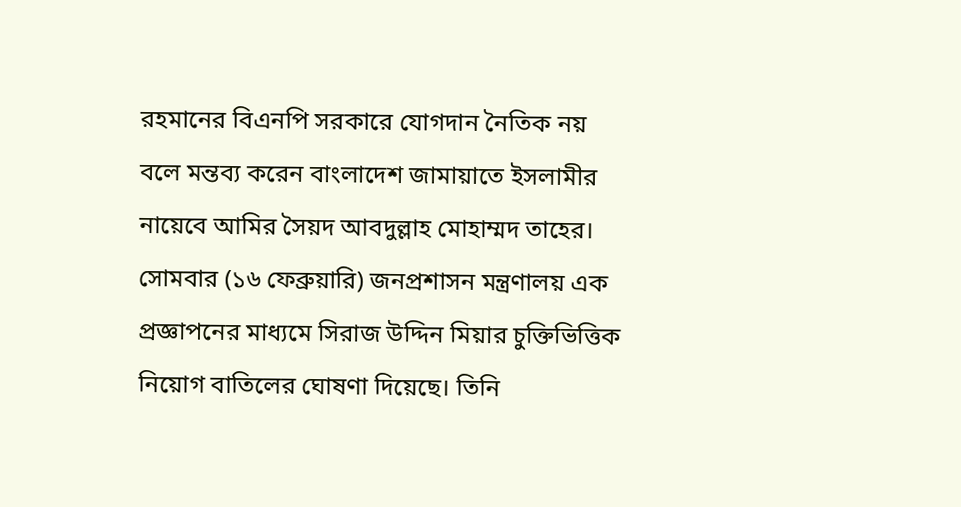রহমানের বিএনপি সরকারে যোগদান নৈতিক নয় বলে মন্তব্য করেন বাংলাদেশ জামায়াতে ইসলামীর নায়েবে আমির সৈয়দ আবদুল্লাহ মোহাম্মদ তাহের।
সোমবার (১৬ ফেব্রুয়ারি) জনপ্রশাসন মন্ত্রণালয় এক প্রজ্ঞাপনের মাধ্যমে সিরাজ উদ্দিন মিয়ার চুক্তিভিত্তিক নিয়োগ বাতিলের ঘোষণা দিয়েছে। তিনি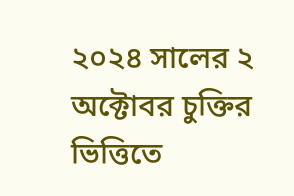২০২৪ সালের ২ অক্টোবর চুক্তির ভিত্তিতে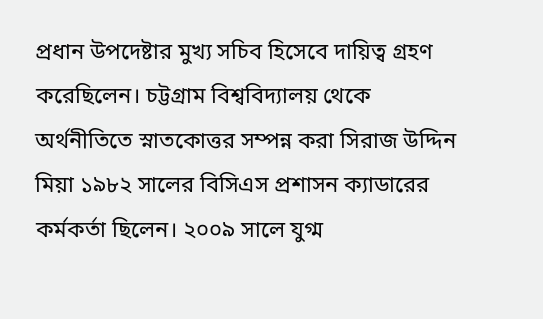প্রধান উপদেষ্টার মুখ্য সচিব হিসেবে দায়িত্ব গ্রহণ করেছিলেন। চট্টগ্রাম বিশ্ববিদ্যালয় থেকে অর্থনীতিতে স্নাতকোত্তর সম্পন্ন করা সিরাজ উদ্দিন মিয়া ১৯৮২ সালের বিসিএস প্রশাসন ক্যাডারের কর্মকর্তা ছিলেন। ২০০৯ সালে যুগ্ম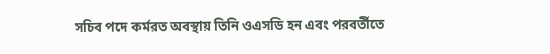সচিব পদে কর্মরত অবস্থায় তিনি ওএসডি হন এবং পরবর্তীতে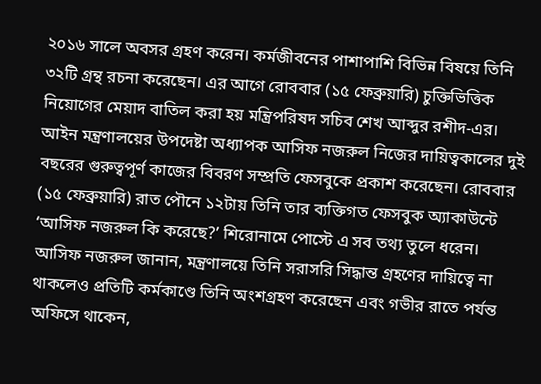২০১৬ সালে অবসর গ্রহণ করেন। কর্মজীবনের পাশাপাশি বিভিন্ন বিষয়ে তিনি ৩২টি গ্রন্থ রচনা করেছেন। এর আগে রোববার (১৫ ফেব্রুয়ারি) চুক্তিভিত্তিক নিয়োগের মেয়াদ বাতিল করা হয় মন্ত্রিপরিষদ সচিব শেখ আব্দুর রশীদ-এর।
আইন মন্ত্রণালয়ের উপদেষ্টা অধ্যাপক আসিফ নজরুল নিজের দায়িত্বকালের দুই বছরের গুরুত্বপূর্ণ কাজের বিবরণ সম্প্রতি ফেসবুকে প্রকাশ করেছেন। রোববার (১৫ ফেব্রুয়ারি) রাত পৌনে ১২টায় তিনি তার ব্যক্তিগত ফেসবুক অ্যাকাউন্টে ‘আসিফ নজরুল কি করেছে?’ শিরোনামে পোস্টে এ সব তথ্য তুলে ধরেন। আসিফ নজরুল জানান, মন্ত্রণালয়ে তিনি সরাসরি সিদ্ধান্ত গ্রহণের দায়িত্বে না থাকলেও প্রতিটি কর্মকাণ্ডে তিনি অংশগ্রহণ করেছেন এবং গভীর রাতে পর্যন্ত অফিসে থাকেন,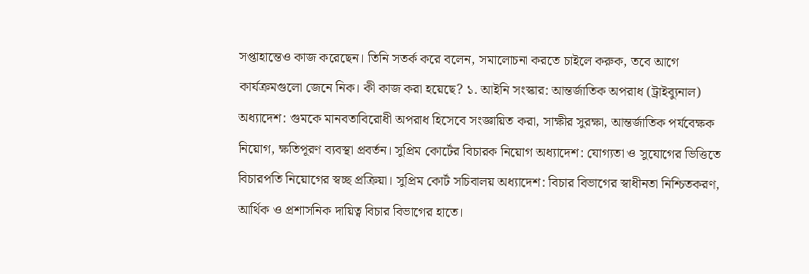সপ্তাহান্তেও কাজ করেছেন। তিনি সতর্ক করে বলেন, সমালোচনা করতে চাইলে করুক, তবে আগে কার্যক্রমগুলো জেনে নিক। কী কাজ করা হয়েছে? ১. আইনি সংস্কার: আন্তর্জাতিক অপরাধ (ট্রাইব্যুনাল) অধ্যাদেশ: গুমকে মানবতাবিরোধী অপরাধ হিসেবে সংজ্ঞায়িত করা, সাক্ষীর সুরক্ষা, আন্তর্জাতিক পর্যবেক্ষক নিয়োগ, ক্ষতিপূরণ ব্যবস্থা প্রবর্তন। সুপ্রিম কোর্টের বিচারক নিয়োগ অধ্যাদেশ: যোগ্যতা ও সুযোগের ভিত্তিতে বিচারপতি নিয়োগের স্বচ্ছ প্রক্রিয়া। সুপ্রিম কোর্ট সচিবালয় অধ্যাদেশ: বিচার বিভাগের স্বাধীনতা নিশ্চিতকরণ, আর্থিক ও প্রশাসনিক দায়িত্ব বিচার বিভাগের হাতে।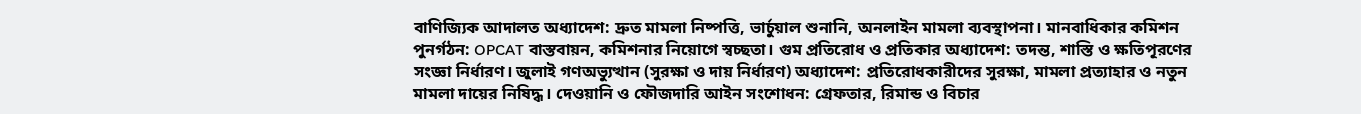বাণিজ্যিক আদালত অধ্যাদেশ: দ্রুত মামলা নিষ্পত্তি, ভার্চুয়াল শুনানি, অনলাইন মামলা ব্যবস্থাপনা। মানবাধিকার কমিশন পুনর্গঠন: OPCAT বাস্তবায়ন, কমিশনার নিয়োগে স্বচ্ছতা। গুম প্রতিরোধ ও প্রতিকার অধ্যাদেশ: তদন্ত, শাস্তি ও ক্ষতিপূরণের সংজ্ঞা নির্ধারণ। জুলাই গণঅভ্যুত্থান (সুরক্ষা ও দায় নির্ধারণ) অধ্যাদেশ: প্রতিরোধকারীদের সুরক্ষা, মামলা প্রত্যাহার ও নতুন মামলা দায়ের নিষিদ্ধ। দেওয়ানি ও ফৌজদারি আইন সংশোধন: গ্রেফতার, রিমান্ড ও বিচার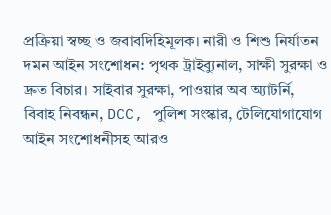প্রক্রিয়া স্বচ্ছ ও জবাবদিহিমূলক। নারী ও শিশু নির্যাতন দমন আইন সংশোধন: পৃথক ট্রাইব্যুনাল, সাক্ষী সুরক্ষা ও দ্রুত বিচার। সাইবার সুরক্ষা, পাওয়ার অব অ্যাটর্নি, বিবাহ নিবন্ধন, DCC, পুলিশ সংস্কার, টেলিযোগাযোগ আইন সংশোধনীসহ আরও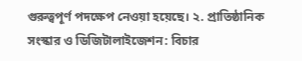গুরুত্বপূর্ণ পদক্ষেপ নেওয়া হয়েছে। ২. প্রাতিষ্ঠানিক সংস্কার ও ডিজিটালাইজেশন: বিচার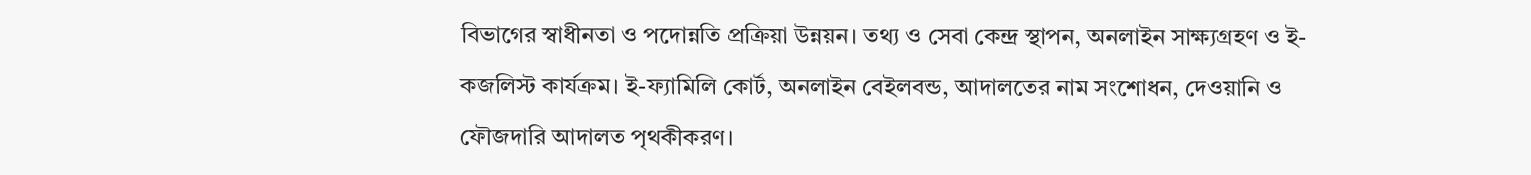বিভাগের স্বাধীনতা ও পদোন্নতি প্রক্রিয়া উন্নয়ন। তথ্য ও সেবা কেন্দ্র স্থাপন, অনলাইন সাক্ষ্যগ্রহণ ও ই-কজলিস্ট কার্যক্রম। ই-ফ্যামিলি কোর্ট, অনলাইন বেইলবন্ড, আদালতের নাম সংশোধন, দেওয়ানি ও ফৌজদারি আদালত পৃথকীকরণ।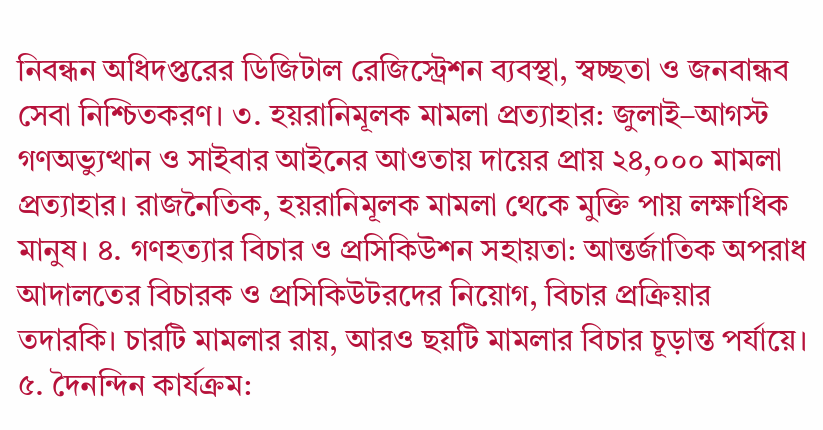নিবন্ধন অধিদপ্তরের ডিজিটাল রেজিস্ট্রেশন ব্যবস্থা, স্বচ্ছতা ও জনবান্ধব সেবা নিশ্চিতকরণ। ৩. হয়রানিমূলক মামলা প্রত্যাহার: জুলাই–আগস্ট গণঅভ্যুত্থান ও সাইবার আইনের আওতায় দায়ের প্রায় ২৪,০০০ মামলা প্রত্যাহার। রাজনৈতিক, হয়রানিমূলক মামলা থেকে মুক্তি পায় লক্ষাধিক মানুষ। ৪. গণহত্যার বিচার ও প্রসিকিউশন সহায়তা: আন্তর্জাতিক অপরাধ আদালতের বিচারক ও প্রসিকিউটরদের নিয়োগ, বিচার প্রক্রিয়ার তদারকি। চারটি মামলার রায়, আরও ছয়টি মামলার বিচার চূড়ান্ত পর্যায়ে। ৫. দৈনন্দিন কার্যক্রম: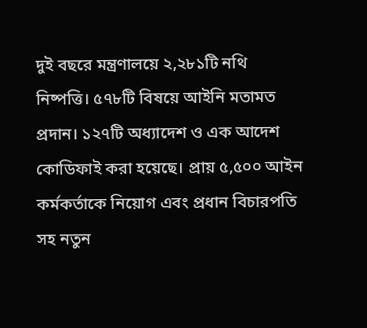দুই বছরে মন্ত্রণালয়ে ২,২৮১টি নথি নিষ্পত্তি। ৫৭৮টি বিষয়ে আইনি মতামত প্রদান। ১২৭টি অধ্যাদেশ ও এক আদেশ কোডিফাই করা হয়েছে। প্রায় ৫,৫০০ আইন কর্মকর্তাকে নিয়োগ এবং প্রধান বিচারপতি সহ নতুন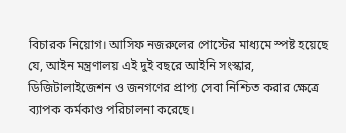বিচারক নিয়োগ। আসিফ নজরুলের পোস্টের মাধ্যমে স্পষ্ট হয়েছে যে, আইন মন্ত্রণালয় এই দুই বছরে আইনি সংস্কার, ডিজিটালাইজেশন ও জনগণের প্রাপ্য সেবা নিশ্চিত করার ক্ষেত্রে ব্যাপক কর্মকাণ্ড পরিচালনা করেছে।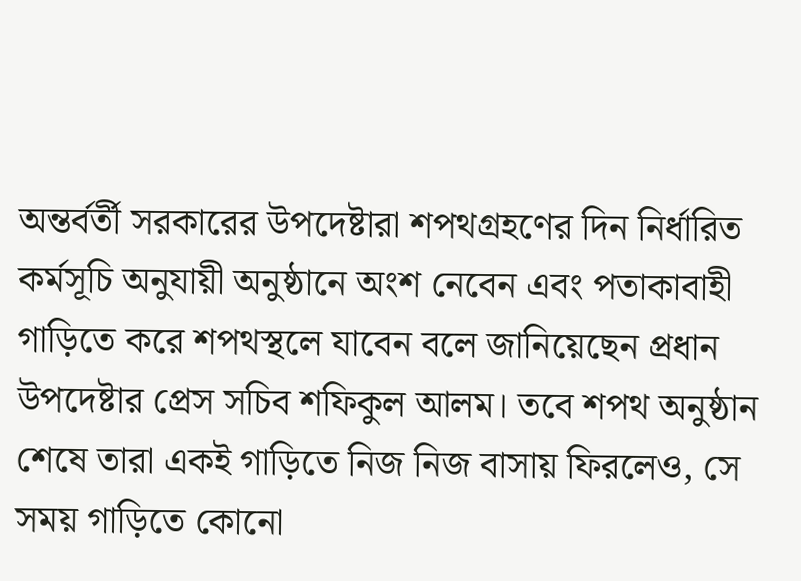অন্তর্বর্তী সরকারের উপদেষ্টারা শপথগ্রহণের দিন নির্ধারিত কর্মসূচি অনুযায়ী অনুষ্ঠানে অংশ নেবেন এবং পতাকাবাহী গাড়িতে করে শপথস্থলে যাবেন বলে জানিয়েছেন প্রধান উপদেষ্টার প্রেস সচিব শফিকুল আলম। তবে শপথ অনুষ্ঠান শেষে তারা একই গাড়িতে নিজ নিজ বাসায় ফিরলেও, সে সময় গাড়িতে কোনো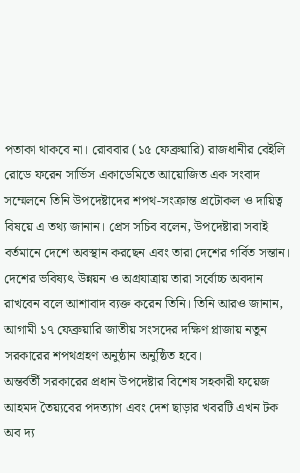পতাকা থাকবে না। রোববার (১৫ ফেব্রুয়ারি) রাজধানীর বেইলি রোডে ফরেন সার্ভিস একাডেমিতে আয়োজিত এক সংবাদ সম্মেলনে তিনি উপদেষ্টাদের শপথ-সংক্রান্ত প্রটোকল ও দায়িত্ব বিষয়ে এ তথ্য জানান। প্রেস সচিব বলেন, উপদেষ্টারা সবাই বর্তমানে দেশে অবস্থান করছেন এবং তারা দেশের গর্বিত সন্তান। দেশের ভবিষ্যৎ উন্নয়ন ও অগ্রযাত্রায় তারা সর্বোচ্চ অবদান রাখবেন বলে আশাবাদ ব্যক্ত করেন তিনি। তিনি আরও জানান, আগামী ১৭ ফেব্রুয়ারি জাতীয় সংসদের দক্ষিণ প্লাজায় নতুন সরকারের শপথগ্রহণ অনুষ্ঠান অনুষ্ঠিত হবে।
অন্তর্বর্তী সরকারের প্রধান উপদেষ্টার বিশেষ সহকারী ফয়েজ আহমদ তৈয়্যবের পদত্যাগ এবং দেশ ছাড়ার খবরটি এখন টক অব দ্য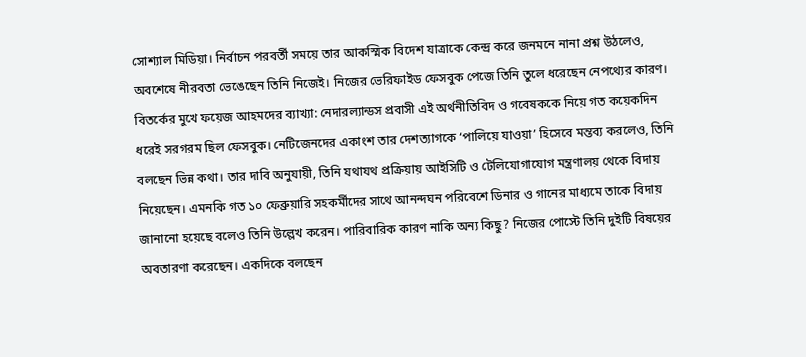সোশ্যাল মিডিয়া। নির্বাচন পরবর্তী সময়ে তার আকস্মিক বিদেশ যাত্রাকে কেন্দ্র করে জনমনে নানা প্রশ্ন উঠলেও, অবশেষে নীরবতা ভেঙেছেন তিনি নিজেই। নিজের ভেরিফাইড ফেসবুক পেজে তিনি তুলে ধরেছেন নেপথ্যের কারণ। বিতর্কের মুখে ফয়েজ আহমদের ব্যাখ্যা: নেদারল্যান্ডস প্রবাসী এই অর্থনীতিবিদ ও গবেষককে নিয়ে গত কয়েকদিন ধরেই সরগরম ছিল ফেসবুক। নেটিজেনদের একাংশ তার দেশত্যাগকে ‘পালিয়ে যাওয়া’ হিসেবে মন্তব্য করলেও, তিনি বলছেন ভিন্ন কথা। তার দাবি অনুযায়ী, তিনি যথাযথ প্রক্রিয়ায় আইসিটি ও টেলিযোগাযোগ মন্ত্রণালয় থেকে বিদায় নিয়েছেন। এমনকি গত ১০ ফেব্রুয়ারি সহকর্মীদের সাথে আনন্দঘন পরিবেশে ডিনার ও গানের মাধ্যমে তাকে বিদায় জানানো হয়েছে বলেও তিনি উল্লেখ করেন। পারিবারিক কারণ নাকি অন্য কিছু? নিজের পোস্টে তিনি দুইটি বিষয়ের অবতারণা করেছেন। একদিকে বলছেন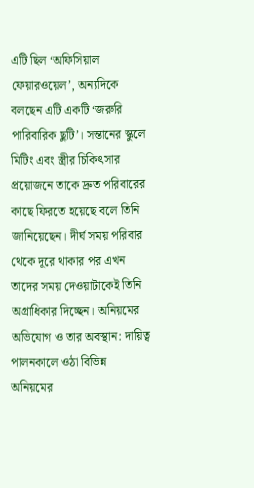এটি ছিল ‘অফিসিয়াল ফেয়ারওয়েল’, অন্যদিকে বলছেন এটি একটি ‘জরুরি পারিবারিক ছুটি’। সন্তানের স্কুলে মিটিং এবং স্ত্রীর চিকিৎসার প্রয়োজনে তাকে দ্রুত পরিবারের কাছে ফিরতে হয়েছে বলে তিনি জানিয়েছেন। দীর্ঘ সময় পরিবার থেকে দূরে থাকার পর এখন তাদের সময় দেওয়াটাকেই তিনি অগ্রাধিকার দিচ্ছেন। অনিয়মের অভিযোগ ও তার অবস্থান: দায়িত্ব পালনকালে ওঠা বিভিন্ন অনিয়মের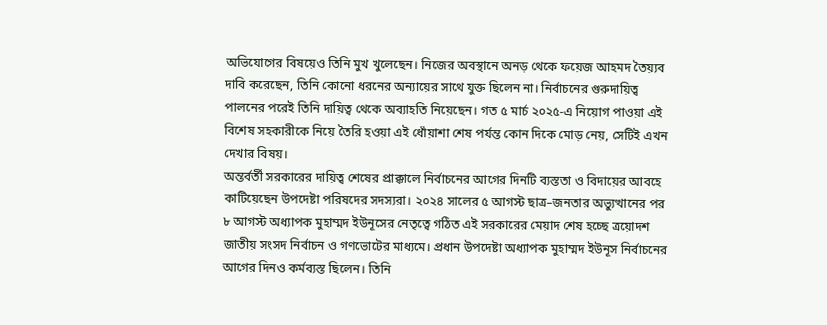অভিযোগের বিষয়েও তিনি মুখ খুলেছেন। নিজের অবস্থানে অনড় থেকে ফয়েজ আহমদ তৈয়্যব দাবি করেছেন, তিনি কোনো ধরনের অন্যায়ের সাথে যুক্ত ছিলেন না। নির্বাচনের গুরুদায়িত্ব পালনের পরেই তিনি দায়িত্ব থেকে অব্যাহতি নিয়েছেন। গত ৫ মার্চ ২০২৫-এ নিয়োগ পাওয়া এই বিশেষ সহকারীকে নিয়ে তৈরি হওয়া এই ধোঁয়াশা শেষ পর্যন্ত কোন দিকে মোড় নেয়, সেটিই এখন দেখার বিষয়।
অন্তর্বর্তী সরকারের দায়িত্ব শেষের প্রাক্কালে নির্বাচনের আগের দিনটি ব্যস্ততা ও বিদায়ের আবহে কাটিয়েছেন উপদেষ্টা পরিষদের সদস্যরা। ২০২৪ সালের ৫ আগস্ট ছাত্র–জনতার অভ্যুত্থানের পর ৮ আগস্ট অধ্যাপক মুহাম্মদ ইউনূসের নেতৃত্বে গঠিত এই সরকারের মেয়াদ শেষ হচ্ছে ত্রয়োদশ জাতীয় সংসদ নির্বাচন ও গণভোটের মাধ্যমে। প্রধান উপদেষ্টা অধ্যাপক মুহাম্মদ ইউনূস নির্বাচনের আগের দিনও কর্মব্যস্ত ছিলেন। তিনি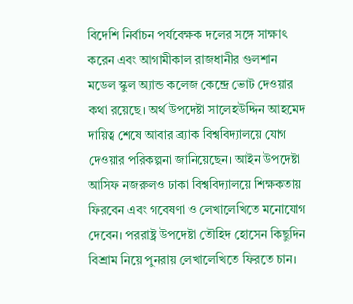বিদেশি নির্বাচন পর্যবেক্ষক দলের সঙ্গে সাক্ষাৎ করেন এবং আগামীকাল রাজধানীর গুলশান মডেল স্কুল অ্যান্ড কলেজ কেন্দ্রে ভোট দেওয়ার কথা রয়েছে। অর্থ উপদেষ্টা সালেহউদ্দিন আহমেদ দায়িত্ব শেষে আবার ব্র্যাক বিশ্ববিদ্যালয়ে যোগ দেওয়ার পরিকল্পনা জানিয়েছেন। আইন উপদেষ্টা আসিফ নজরুলও ঢাকা বিশ্ববিদ্যালয়ে শিক্ষকতায় ফিরবেন এবং গবেষণা ও লেখালেখিতে মনোযোগ দেবেন। পররাষ্ট্র উপদেষ্টা তৌহিদ হোসেন কিছুদিন বিশ্রাম নিয়ে পুনরায় লেখালেখিতে ফিরতে চান।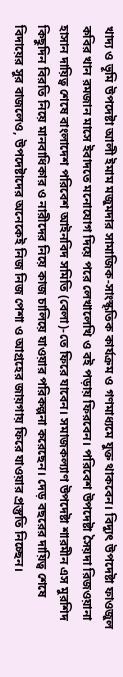খাদ্য ও ভূমি উপদেষ্টা আলী ইমাম মজুমদার সামাজিক-সাংস্কৃতিক কার্যক্রম ও গণমাধ্যমে যুক্ত থাকবেন। বিদ্যুৎ উপদেষ্টা ফাওজুল কবির খান রমজান মাসে ইবাদতে মনোযোগ দিয়ে পরে লেখালেখি ও বই পড়ায় ফিরবেন। পরিবেশ উপদেষ্টা সৈয়দা রিজওয়ানা হাসান দায়িত্ব শেষে বাংলাদেশ পরিবেশ আইনবিদ সমিতি (বেলা)-তে ফিরে যাবেন। সমাজকল্যাণ উপদেষ্টা শারমীন এস মুরশিদ কিছুদিন বিরতি নিয়ে মানবাধিকার ও নারীদের নিয়ে কাজ চালিয়ে যাওয়ার পরিকল্পনা করেছেন। দেড় বছরের দায়িত্ব শেষে বিদায়ের সুর বাজলেও, উপদেষ্টাদের অনেকেই নিজ নিজ পেশা ও আগ্রহের জায়গায় ফিরে যাওয়ার প্রস্তুতি নিচ্ছেন।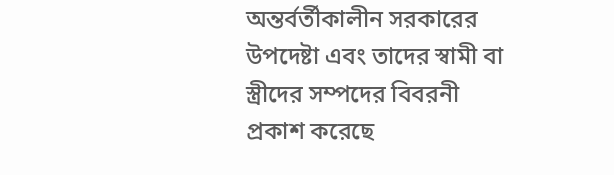অন্তর্বর্তীকালীন সরকারের উপদেষ্টা এবং তাদের স্বামী বা স্ত্রীদের সম্পদের বিবরনী প্রকাশ করেছে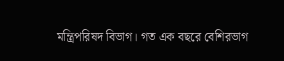মন্ত্রিপরিষদ বিভাগ। গত এক বছরে বেশিরভাগ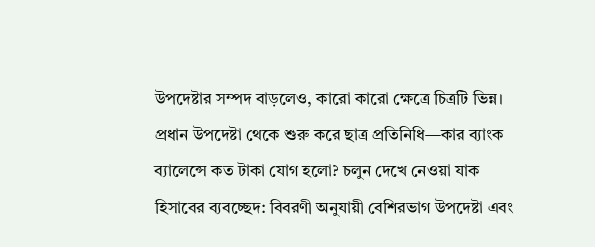উপদেষ্টার সম্পদ বাড়লেও, কারো কারো ক্ষেত্রে চিত্রটি ভিন্ন। প্রধান উপদেষ্টা থেকে শুরু করে ছাত্র প্রতিনিধি—কার ব্যাংক ব্যালেন্সে কত টাকা যোগ হলো? চলুন দেখে নেওয়া যাক হিসাবের ব্যবচ্ছেদ: বিবরণী অনুযায়ী বেশিরভাগ উপদেষ্টা এবং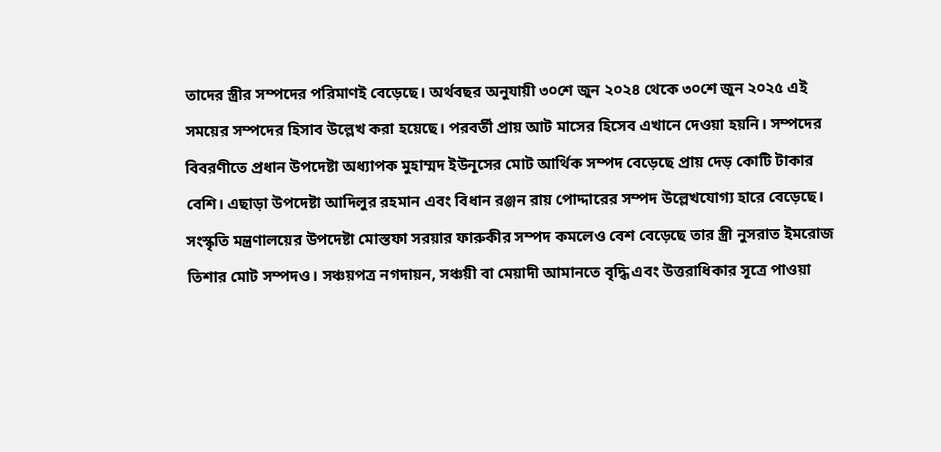তাদের স্ত্রীর সম্পদের পরিমাণই বেড়েছে। অর্থবছর অনুযায়ী ৩০শে জুন ২০২৪ থেকে ৩০শে জুন ২০২৫ এই সময়ের সম্পদের হিসাব উল্লেখ করা হয়েছে। পরবর্তী প্রায় আট মাসের হিসেব এখানে দেওয়া হয়নি। সম্পদের বিবরণীতে প্রধান উপদেষ্টা অধ্যাপক মুহাম্মদ ইউনূসের মোট আর্থিক সম্পদ বেড়েছে প্রায় দেড় কোটি টাকার বেশি। এছাড়া উপদেষ্টা আদিলুর রহমান এবং বিধান রঞ্জন রায় পোদ্দারের সম্পদ উল্লেখযোগ্য হারে বেড়েছে। সংস্কৃতি মন্ত্রণালয়ের উপদেষ্টা মোস্তফা সরয়ার ফারুকীর সম্পদ কমলেও বেশ বেড়েছে তার স্ত্রী নুসরাত ইমরোজ তিশার মোট সম্পদও। সঞ্চয়পত্র নগদায়ন, সঞ্চয়ী বা মেয়াদী আমানতে বৃদ্ধি এবং উত্তরাধিকার সূত্রে পাওয়া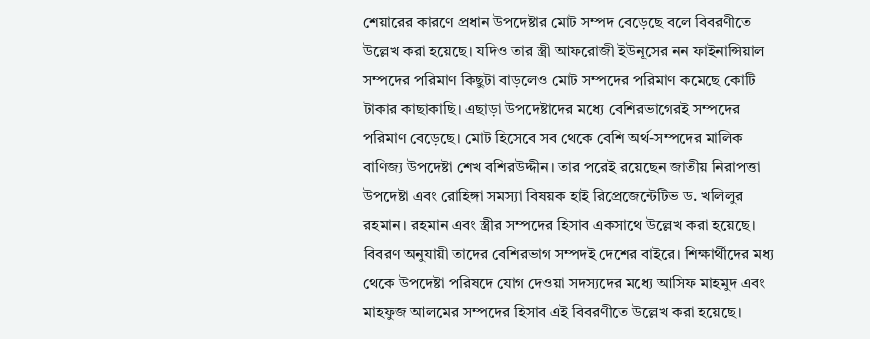শেয়ারের কারণে প্রধান উপদেষ্টার মোট সম্পদ বেড়েছে বলে বিবরণীতে উল্লেখ করা হয়েছে। যদিও তার স্ত্রী আফরোজী ইউনূসের নন ফাইনান্সিয়াল সম্পদের পরিমাণ কিছুটা বাড়লেও মোট সম্পদের পরিমাণ কমেছে কোটি টাকার কাছাকাছি। এছাড়া উপদেষ্টাদের মধ্যে বেশিরভাগেরই সম্পদের পরিমাণ বেড়েছে। মোট হিসেবে সব থেকে বেশি অর্থ-সম্পদের মালিক বাণিজ্য উপদেষ্টা শেখ বশিরউদ্দীন। তার পরেই রয়েছেন জাতীয় নিরাপত্তা উপদেষ্টা এবং রোহিঙ্গা সমস্যা বিষয়ক হাই রিপ্রেজেন্টেটিভ ড. খলিলুর রহমান। রহমান এবং স্ত্রীর সম্পদের হিসাব একসাথে উল্লেখ করা হয়েছে। বিবরণ অনুযায়ী তাদের বেশিরভাগ সম্পদই দেশের বাইরে। শিক্ষার্থীদের মধ্য থেকে উপদেষ্টা পরিষদে যোগ দেওয়া সদস্যদের মধ্যে আসিফ মাহমুদ এবং মাহফুজ আলমের সম্পদের হিসাব এই বিবরণীতে উল্লেখ করা হয়েছে।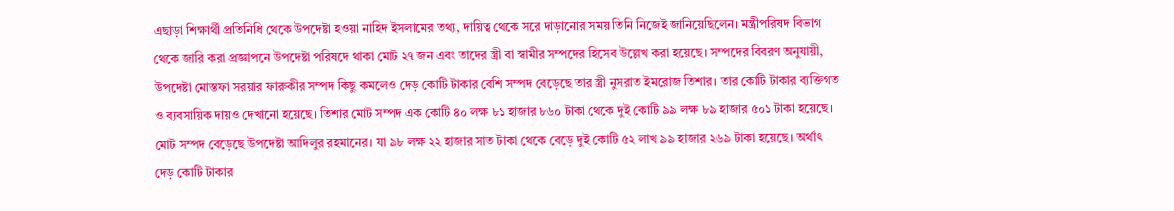এছাড়া শিক্ষার্থী প্রতিনিধি থেকে উপদেষ্টা হওয়া নাহিদ ইসলামের তথ্য, দায়িত্ব থেকে সরে দাড়ানোর সময় তিনি নিজেই জানিয়েছিলেন। মন্ত্রীপরিষদ বিভাগ থেকে জারি করা প্রজ্ঞাপনে উপদেষ্টা পরিষদে থাকা মোট ২৭ জন এবং তাদের স্ত্রী বা স্বামীর সম্পদের হিসেব উল্লেখ করা হয়েছে। সম্পদের বিবরণ অনুযায়ী, উপদেষ্টা মোস্তফা সরয়ার ফারুকীর সম্পদ কিছু কমলেও দেড় কোটি টাকার বেশি সম্পদ বেড়েছে তার স্ত্রী নুসরাত ইমরোজ তিশার। তার কোটি টাকার ব্যক্তিগত ও ব্যবসায়িক দায়ও দেখানো হয়েছে। তিশার মোট সম্পদ এক কোটি ৪০ লক্ষ ৮১ হাজার ৮৬০ টাকা থেকে দুই কোটি ৯৯ লক্ষ ৮৯ হাজার ৫০১ টাকা হয়েছে। মোট সম্পদ বেড়েছে উপদেষ্টা আদিলুর রহমানের। যা ৯৮ লক্ষ ২২ হাজার সাত টাকা থেকে বেড়ে দুই কোটি ৫২ লাখ ৯৯ হাজার ২৬৯ টাকা হয়েছে। অর্থাৎ দেড় কোটি টাকার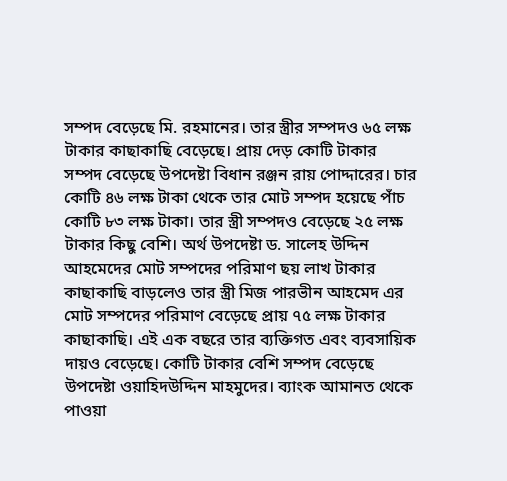সম্পদ বেড়েছে মি. রহমানের। তার স্ত্রীর সম্পদও ৬৫ লক্ষ টাকার কাছাকাছি বেড়েছে। প্রায় দেড় কোটি টাকার সম্পদ বেড়েছে উপদেষ্টা বিধান রঞ্জন রায় পোদ্দারের। চার কোটি ৪৬ লক্ষ টাকা থেকে তার মোট সম্পদ হয়েছে পাঁচ কোটি ৮৩ লক্ষ টাকা। তার স্ত্রী সম্পদও বেড়েছে ২৫ লক্ষ টাকার কিছু বেশি। অর্থ উপদেষ্টা ড. সালেহ উদ্দিন আহমেদের মোট সম্পদের পরিমাণ ছয় লাখ টাকার কাছাকাছি বাড়লেও তার স্ত্রী মিজ পারভীন আহমেদ এর মোট সম্পদের পরিমাণ বেড়েছে প্রায় ৭৫ লক্ষ টাকার কাছাকাছি। এই এক বছরে তার ব্যক্তিগত এবং ব্যবসায়িক দায়ও বেড়েছে। কোটি টাকার বেশি সম্পদ বেড়েছে উপদেষ্টা ওয়াহিদউদ্দিন মাহমুদের। ব্যাংক আমানত থেকে পাওয়া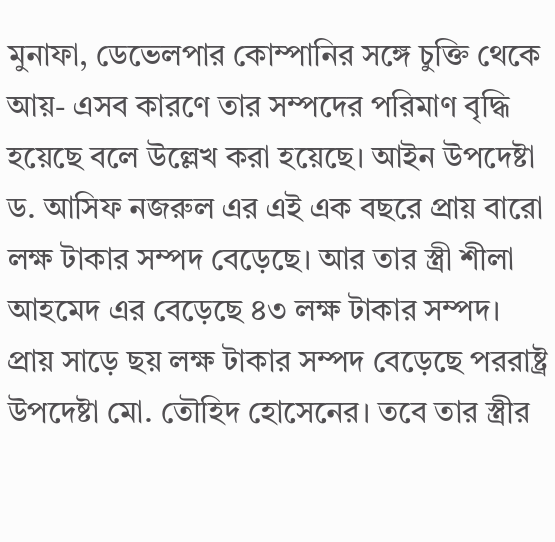মুনাফা, ডেভেলপার কোম্পানির সঙ্গে চুক্তি থেকে আয়- এসব কারণে তার সম্পদের পরিমাণ বৃদ্ধি হয়েছে বলে উল্লেখ করা হয়েছে। আইন উপদেষ্টা ড. আসিফ নজরুল এর এই এক বছরে প্রায় বারো লক্ষ টাকার সম্পদ বেড়েছে। আর তার স্ত্রী শীলা আহমেদ এর বেড়েছে ৪৩ লক্ষ টাকার সম্পদ। প্রায় সাড়ে ছয় লক্ষ টাকার সম্পদ বেড়েছে পররাষ্ট্র উপদেষ্টা মো. তৌহিদ হোসেনের। তবে তার স্ত্রীর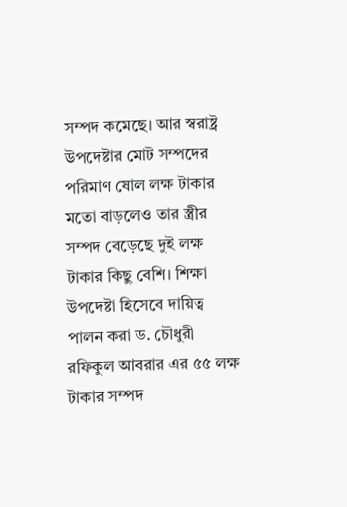সম্পদ কমেছে। আর স্বরাষ্ট্র উপদেষ্টার মোট সম্পদের পরিমাণ ষোল লক্ষ টাকার মতো বাড়লেও তার স্ত্রীর সম্পদ বেড়েছে দুই লক্ষ টাকার কিছু বেশি। শিক্ষা উপদেষ্টা হিসেবে দায়িত্ব পালন করা ড. চৌধুরী রফিকুল আবরার এর ৫৫ লক্ষ টাকার সম্পদ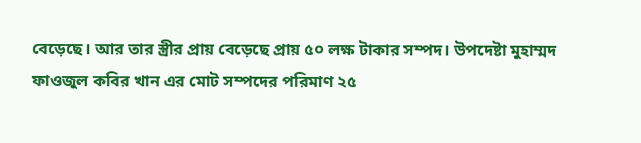বেড়েছে। আর তার স্ত্রীর প্রায় বেড়েছে প্রায় ৫০ লক্ষ টাকার সম্পদ। উপদেষ্টা মুহাম্মদ ফাওজুল কবির খান এর মোট সম্পদের পরিমাণ ২৫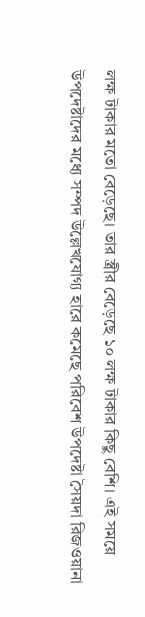লক্ষ টাকার মতো বেড়েছে। তার স্ত্রীর বেড়েছে ১০ লক্ষ টাকার কিছু বেশি। এই সময়ে উপদেষ্টাদের মধ্যে সম্পদ উল্লেখযোগ্য হারে কমেছে পরিবেশ উপদেষ্টা সৈয়দা রিজওয়ানা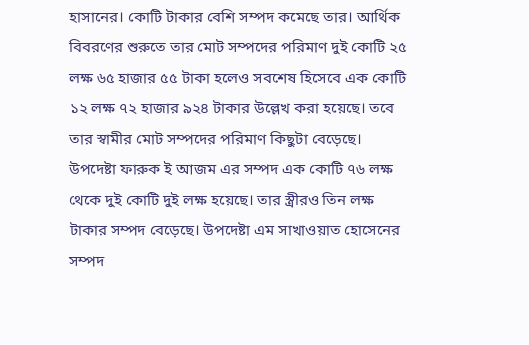হাসানের। কোটি টাকার বেশি সম্পদ কমেছে তার। আর্থিক বিবরণের শুরুতে তার মোট সম্পদের পরিমাণ দুই কোটি ২৫ লক্ষ ৬৫ হাজার ৫৫ টাকা হলেও সবশেষ হিসেবে এক কোটি ১২ লক্ষ ৭২ হাজার ৯২৪ টাকার উল্লেখ করা হয়েছে। তবে তার স্বামীর মোট সম্পদের পরিমাণ কিছুটা বেড়েছে। উপদেষ্টা ফারুক ই আজম এর সম্পদ এক কোটি ৭৬ লক্ষ থেকে দুই কোটি দুই লক্ষ হয়েছে। তার স্ত্রীরও তিন লক্ষ টাকার সম্পদ বেড়েছে। উপদেষ্টা এম সাখাওয়াত হোসেনের সম্পদ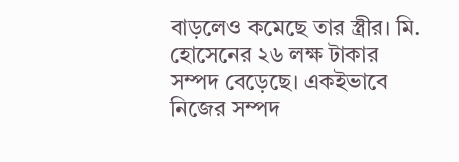বাড়লেও কমেছে তার স্ত্রীর। মি. হোসেনের ২৬ লক্ষ টাকার সম্পদ বেড়েছে। একইভাবে নিজের সম্পদ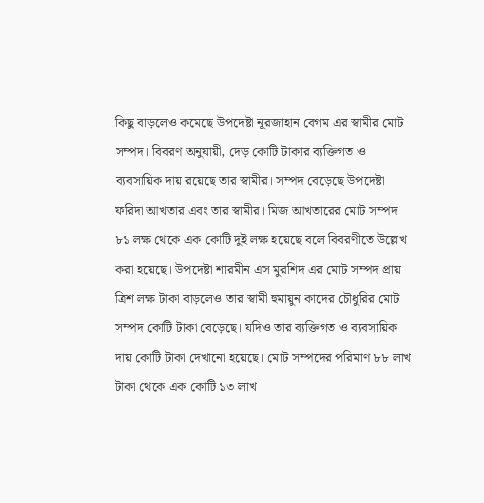কিছু বাড়লেও কমেছে উপদেষ্টা নূরজাহান বেগম এর স্বামীর মোট সম্পদ। বিবরণ অনুযায়ী, দেড় কোটি টাকার ব্যক্তিগত ও ব্যবসায়িক দায় রয়েছে তার স্বামীর। সম্পদ বেড়েছে উপদেষ্টা ফরিদা আখতার এবং তার স্বামীর। মিজ আখতারের মোট সম্পদ ৮১ লক্ষ থেকে এক কোটি দুই লক্ষ হয়েছে বলে বিবরণীতে উল্লেখ করা হয়েছে। উপদেষ্টা শারমীন এস মুরশিদ এর মোট সম্পদ প্রায় ত্রিশ লক্ষ টাকা বাড়লেও তার স্বামী হুমায়ুন কাদের চৌধুরির মোট সম্পদ কোটি টাকা বেড়েছে। যদিও তার ব্যক্তিগত ও ব্যবসায়িক দায় কোটি টাকা দেখানো হয়েছে। মোট সম্পদের পরিমাণ ৮৮ লাখ টাকা থেকে এক কোটি ১৩ লাখ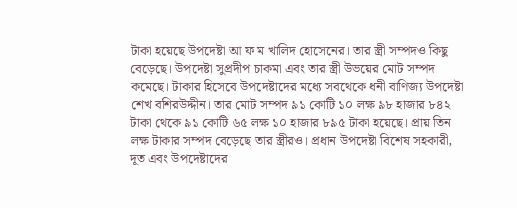টাকা হয়েছে উপদেষ্টা আ ফ ম খালিদ হোসেনের। তার স্ত্রী সম্পদও কিছু বেড়েছে। উপদেষ্টা সুপ্রদীপ চাকমা এবং তার স্ত্রী উভয়ের মোট সম্পদ কমেছে। টাকার হিসেবে উপদেষ্টাদের মধ্যে সবথেকে ধনী বাণিজ্য উপদেষ্টা শেখ বশিরউদ্দীন। তার মোট সম্পদ ৯১ কোটি ১০ লক্ষ ৯৮ হাজার ৮৪২ টাকা থেকে ৯১ কোটি ৬৫ লক্ষ ১০ হাজার ৮৯৫ টাকা হয়েছে। প্রায় তিন লক্ষ টাকার সম্পদ বেড়েছে তার স্ত্রীরও। প্রধান উপদেষ্টা বিশেষ সহকারী, দূত এবং উপদেষ্টাদের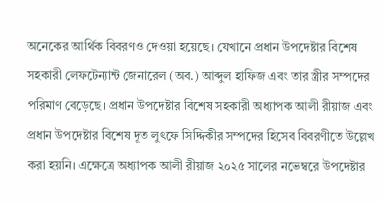অনেকের আর্থিক বিবরণও দেওয়া হয়েছে। যেখানে প্রধান উপদেষ্টার বিশেষ সহকারী লেফটেন্যান্ট জেনারেল (অব.) আব্দুল হাফিজ এবং তার স্ত্রীর সম্পদের পরিমাণ বেড়েছে। প্রধান উপদেষ্টার বিশেষ সহকারী অধ্যাপক আলী রীয়াজ এবং প্রধান উপদেষ্টার বিশেষ দূত লুৎফে সিদ্দিকীর সম্পদের হিসেব বিবরণীতে উল্লেখ করা হয়নি। এক্ষেত্রে অধ্যাপক আলী রীয়াজ ২০২৫ সালের নভেম্বরে উপদেষ্টার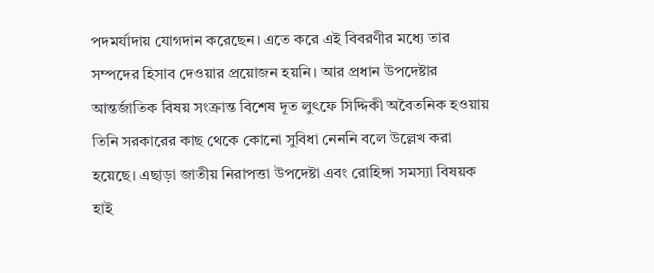পদমর্যাদায় যোগদান করেছেন। এতে করে এই বিবরণীর মধ্যে তার সম্পদের হিসাব দেওয়ার প্রয়োজন হয়নি। আর প্রধান উপদেষ্টার আন্তর্জাতিক বিষয় সংক্রান্ত বিশেষ দূত লুৎফে সিদ্দিকী অবৈতনিক হওয়ায় তিনি সরকারের কাছ থেকে কোনো সুবিধা নেননি বলে উল্লেখ করা হয়েছে। এছাড়া জাতীয় নিরাপত্তা উপদেষ্টা এবং রোহিঙ্গা সমস্যা বিষয়ক হাই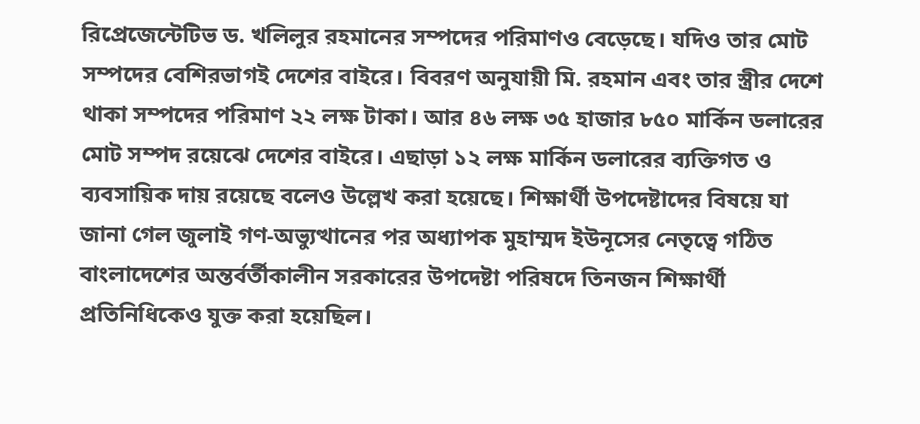রিপ্রেজেন্টেটিভ ড. খলিলুর রহমানের সম্পদের পরিমাণও বেড়েছে। যদিও তার মোট সম্পদের বেশিরভাগই দেশের বাইরে। বিবরণ অনুযায়ী মি. রহমান এবং তার স্ত্রীর দেশে থাকা সম্পদের পরিমাণ ২২ লক্ষ টাকা। আর ৪৬ লক্ষ ৩৫ হাজার ৮৫০ মার্কিন ডলারের মোট সম্পদ রয়েঝে দেশের বাইরে। এছাড়া ১২ লক্ষ মার্কিন ডলারের ব্যক্তিগত ও ব্যবসায়িক দায় রয়েছে বলেও উল্লেখ করা হয়েছে। শিক্ষার্থী উপদেষ্টাদের বিষয়ে যা জানা গেল জুলাই গণ-অভ্যুত্থানের পর অধ্যাপক মুহাম্মদ ইউনূসের নেতৃত্বে গঠিত বাংলাদেশের অন্তর্বর্তীকালীন সরকারের উপদেষ্টা পরিষদে তিনজন শিক্ষার্থী প্রতিনিধিকেও যুক্ত করা হয়েছিল।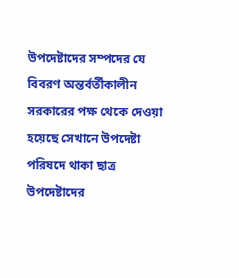উপদেষ্টাদের সম্পদের যে বিবরণ অন্তর্বর্তীকালীন সরকারের পক্ষ থেকে দেওয়া হয়েছে সেখানে উপদেষ্টা পরিষদে থাকা ছাত্র উপদেষ্টাদের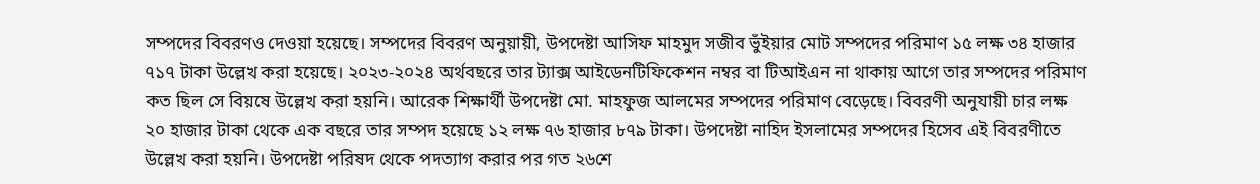সম্পদের বিবরণও দেওয়া হয়েছে। সম্পদের বিবরণ অনুয়ায়ী, উপদেষ্টা আসিফ মাহমুদ সজীব ভুঁইয়ার মোট সম্পদের পরিমাণ ১৫ লক্ষ ৩৪ হাজার ৭১৭ টাকা উল্লেখ করা হয়েছে। ২০২৩-২০২৪ অর্থবছরে তার ট্যাক্স আইডেনটিফিকেশন নম্বর বা টিআইএন না থাকায় আগে তার সম্পদের পরিমাণ কত ছিল সে বিয়ষে উল্লেখ করা হয়নি। আরেক শিক্ষার্থী উপদেষ্টা মো. মাহফুজ আলমের সম্পদের পরিমাণ বেড়েছে। বিবরণী অনুযায়ী চার লক্ষ ২০ হাজার টাকা থেকে এক বছরে তার সম্পদ হয়েছে ১২ লক্ষ ৭৬ হাজার ৮৭৯ টাকা। উপদেষ্টা নাহিদ ইসলামের সম্পদের হিসেব এই বিবরণীতে উল্লেখ করা হয়নি। উপদেষ্টা পরিষদ থেকে পদত্যাগ করার পর গত ২৬শে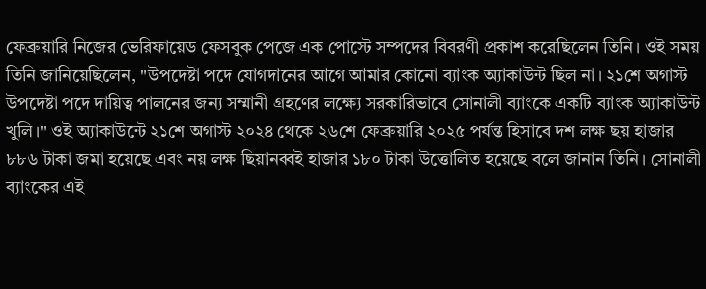ফেব্রুয়ারি নিজের ভেরিফায়েড ফেসবুক পেজে এক পোস্টে সম্পদের বিবরণী প্রকাশ করেছিলেন তিনি। ওই সময় তিনি জানিয়েছিলেন, "উপদেষ্টা পদে যোগদানের আগে আমার কোনো ব্যাংক অ্যাকাউন্ট ছিল না। ২১শে অগাস্ট উপদেষ্টা পদে দায়িত্ব পালনের জন্য সম্মানী গ্রহণের লক্ষ্যে সরকারিভাবে সোনালী ব্যাংকে একটি ব্যাংক অ্যাকাউন্ট খুলি।" ওই অ্যাকাউন্টে ২১শে অগাস্ট ২০২৪ থেকে ২৬শে ফেব্রুয়ারি ২০২৫ পর্যন্ত হিসাবে দশ লক্ষ ছয় হাজার ৮৮৬ টাকা জমা হয়েছে এবং নয় লক্ষ ছিয়ানব্বই হাজার ১৮০ টাকা উত্তোলিত হয়েছে বলে জানান তিনি। সোনালী ব্যাংকের এই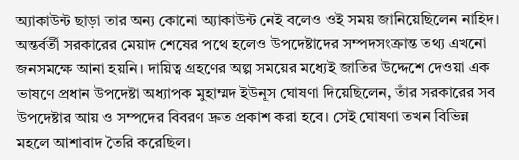অ্যাকাউন্ট ছাড়া তার অন্য কোনো অ্যাকাউন্ট নেই বলেও ওই সময় জানিয়েছিলেন নাহিদ।
অন্তর্বর্তী সরকারের মেয়াদ শেষের পথে হলেও উপদেষ্টাদের সম্পদসংক্রান্ত তথ্য এখনো জনসমক্ষে আনা হয়নি। দায়িত্ব গ্রহণের অল্প সময়ের মধ্যেই জাতির উদ্দেশে দেওয়া এক ভাষণে প্রধান উপদেষ্টা অধ্যাপক মুহাম্মদ ইউনূস ঘোষণা দিয়েছিলেন, তাঁর সরকারের সব উপদেষ্টার আয় ও সম্পদের বিবরণ দ্রুত প্রকাশ করা হবে। সেই ঘোষণা তখন বিভিন্ন মহলে আশাবাদ তৈরি করেছিল।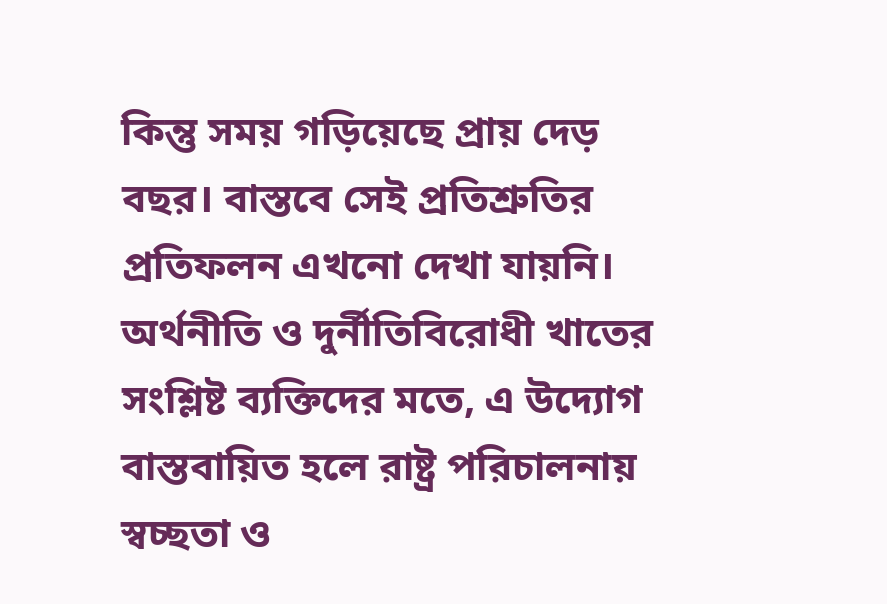কিন্তু সময় গড়িয়েছে প্রায় দেড় বছর। বাস্তবে সেই প্রতিশ্রুতির প্রতিফলন এখনো দেখা যায়নি। অর্থনীতি ও দুর্নীতিবিরোধী খাতের সংশ্লিষ্ট ব্যক্তিদের মতে, এ উদ্যোগ বাস্তবায়িত হলে রাষ্ট্র পরিচালনায় স্বচ্ছতা ও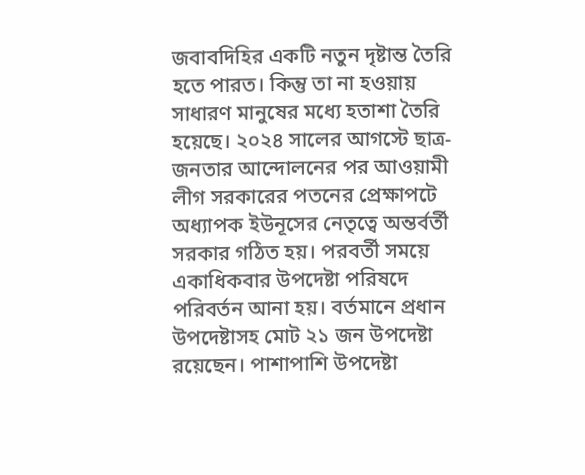জবাবদিহির একটি নতুন দৃষ্টান্ত তৈরি হতে পারত। কিন্তু তা না হওয়ায় সাধারণ মানুষের মধ্যে হতাশা তৈরি হয়েছে। ২০২৪ সালের আগস্টে ছাত্র-জনতার আন্দোলনের পর আওয়ামী লীগ সরকারের পতনের প্রেক্ষাপটে অধ্যাপক ইউনূসের নেতৃত্বে অন্তর্বর্তী সরকার গঠিত হয়। পরবর্তী সময়ে একাধিকবার উপদেষ্টা পরিষদে পরিবর্তন আনা হয়। বর্তমানে প্রধান উপদেষ্টাসহ মোট ২১ জন উপদেষ্টা রয়েছেন। পাশাপাশি উপদেষ্টা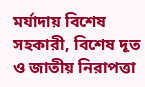মর্যাদায় বিশেষ সহকারী, বিশেষ দূত ও জাতীয় নিরাপত্তা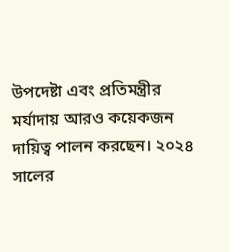উপদেষ্টা এবং প্রতিমন্ত্রীর মর্যাদায় আরও কয়েকজন দায়িত্ব পালন করছেন। ২০২৪ সালের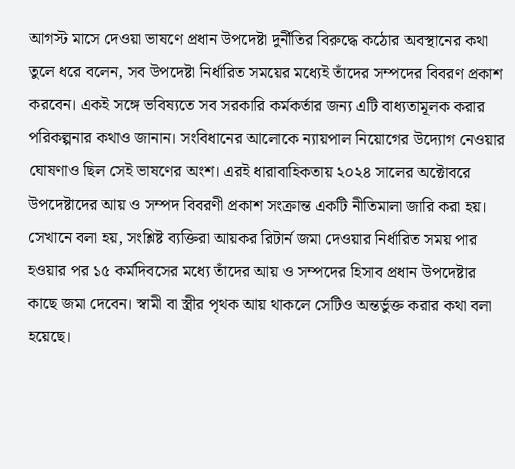আগস্ট মাসে দেওয়া ভাষণে প্রধান উপদেষ্টা দুর্নীতির বিরুদ্ধে কঠোর অবস্থানের কথা তুলে ধরে বলেন, সব উপদেষ্টা নির্ধারিত সময়ের মধ্যেই তাঁদের সম্পদের বিবরণ প্রকাশ করবেন। একই সঙ্গে ভবিষ্যতে সব সরকারি কর্মকর্তার জন্য এটি বাধ্যতামূলক করার পরিকল্পনার কথাও জানান। সংবিধানের আলোকে ন্যায়পাল নিয়োগের উদ্যোগ নেওয়ার ঘোষণাও ছিল সেই ভাষণের অংশ। এরই ধারাবাহিকতায় ২০২৪ সালের অক্টোবরে উপদেষ্টাদের আয় ও সম্পদ বিবরণী প্রকাশ সংক্রান্ত একটি নীতিমালা জারি করা হয়। সেখানে বলা হয়, সংশ্লিষ্ট ব্যক্তিরা আয়কর রিটার্ন জমা দেওয়ার নির্ধারিত সময় পার হওয়ার পর ১৫ কর্মদিবসের মধ্যে তাঁদের আয় ও সম্পদের হিসাব প্রধান উপদেষ্টার কাছে জমা দেবেন। স্বামী বা স্ত্রীর পৃথক আয় থাকলে সেটিও অন্তর্ভুক্ত করার কথা বলা হয়েছে।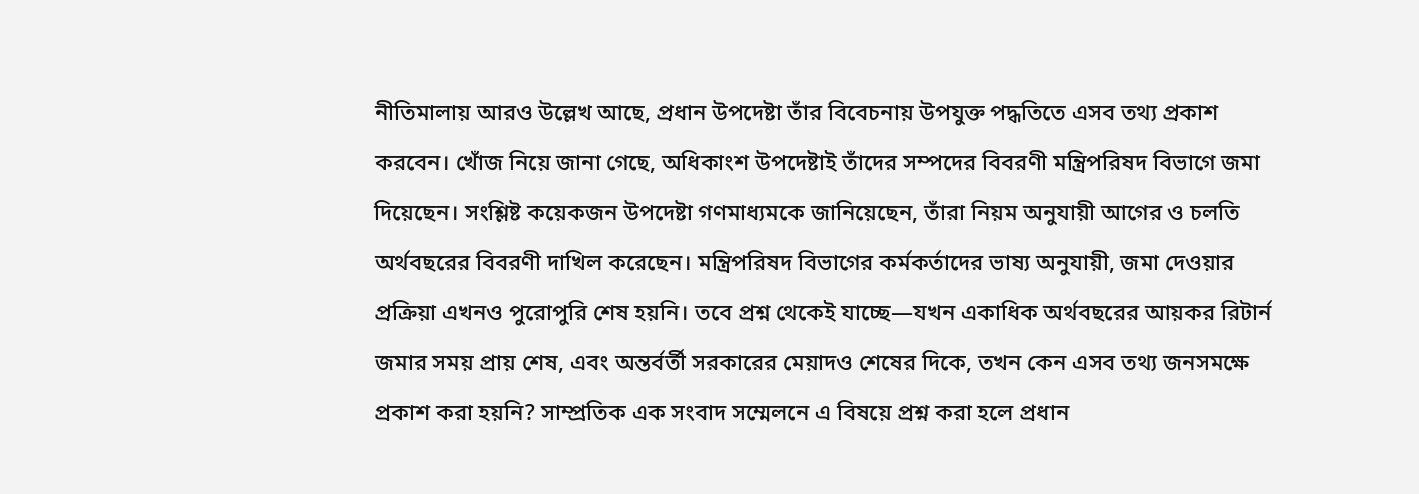নীতিমালায় আরও উল্লেখ আছে, প্রধান উপদেষ্টা তাঁর বিবেচনায় উপযুক্ত পদ্ধতিতে এসব তথ্য প্রকাশ করবেন। খোঁজ নিয়ে জানা গেছে, অধিকাংশ উপদেষ্টাই তাঁদের সম্পদের বিবরণী মন্ত্রিপরিষদ বিভাগে জমা দিয়েছেন। সংশ্লিষ্ট কয়েকজন উপদেষ্টা গণমাধ্যমকে জানিয়েছেন, তাঁরা নিয়ম অনুযায়ী আগের ও চলতি অর্থবছরের বিবরণী দাখিল করেছেন। মন্ত্রিপরিষদ বিভাগের কর্মকর্তাদের ভাষ্য অনুযায়ী, জমা দেওয়ার প্রক্রিয়া এখনও পুরোপুরি শেষ হয়নি। তবে প্রশ্ন থেকেই যাচ্ছে—যখন একাধিক অর্থবছরের আয়কর রিটার্ন জমার সময় প্রায় শেষ, এবং অন্তর্বর্তী সরকারের মেয়াদও শেষের দিকে, তখন কেন এসব তথ্য জনসমক্ষে প্রকাশ করা হয়নি? সাম্প্রতিক এক সংবাদ সম্মেলনে এ বিষয়ে প্রশ্ন করা হলে প্রধান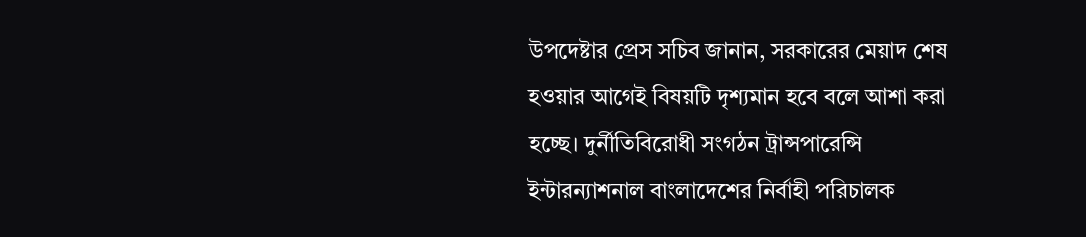উপদেষ্টার প্রেস সচিব জানান, সরকারের মেয়াদ শেষ হওয়ার আগেই বিষয়টি দৃশ্যমান হবে বলে আশা করা হচ্ছে। দুর্নীতিবিরোধী সংগঠন ট্রান্সপারেন্সি ইন্টারন্যাশনাল বাংলাদেশের নির্বাহী পরিচালক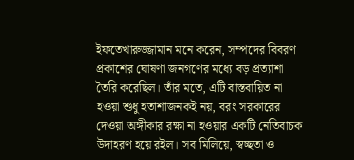ইফতেখারুজ্জামান মনে করেন, সম্পদের বিবরণ প্রকাশের ঘোষণা জনগণের মধ্যে বড় প্রত্যাশা তৈরি করেছিল। তাঁর মতে, এটি বাস্তবায়িত না হওয়া শুধু হতাশাজনকই নয়, বরং সরকারের দেওয়া অঙ্গীকার রক্ষা না হওয়ার একটি নেতিবাচক উদাহরণ হয়ে রইল। সব মিলিয়ে, স্বচ্ছতা ও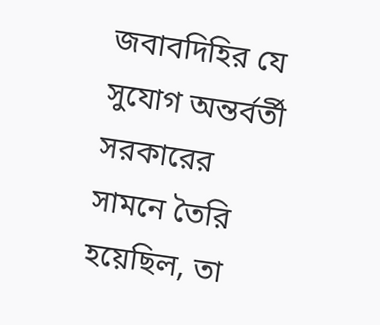জবাবদিহির যে সুযোগ অন্তর্বর্তী সরকারের সামনে তৈরি হয়েছিল, তা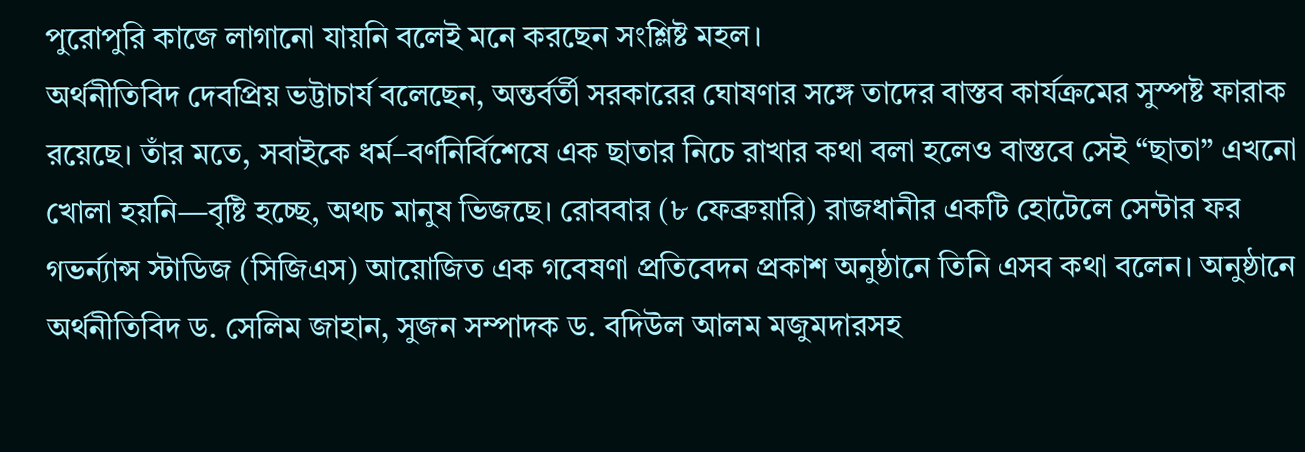পুরোপুরি কাজে লাগানো যায়নি বলেই মনে করছেন সংশ্লিষ্ট মহল।
অর্থনীতিবিদ দেবপ্রিয় ভট্টাচার্য বলেছেন, অন্তর্বর্তী সরকারের ঘোষণার সঙ্গে তাদের বাস্তব কার্যক্রমের সুস্পষ্ট ফারাক রয়েছে। তাঁর মতে, সবাইকে ধর্ম–বর্ণনির্বিশেষে এক ছাতার নিচে রাখার কথা বলা হলেও বাস্তবে সেই “ছাতা” এখনো খোলা হয়নি—বৃষ্টি হচ্ছে, অথচ মানুষ ভিজছে। রোববার (৮ ফেব্রুয়ারি) রাজধানীর একটি হোটেলে সেন্টার ফর গভর্ন্যান্স স্টাডিজ (সিজিএস) আয়োজিত এক গবেষণা প্রতিবেদন প্রকাশ অনুষ্ঠানে তিনি এসব কথা বলেন। অনুষ্ঠানে অর্থনীতিবিদ ড. সেলিম জাহান, সুজন সম্পাদক ড. বদিউল আলম মজুমদারসহ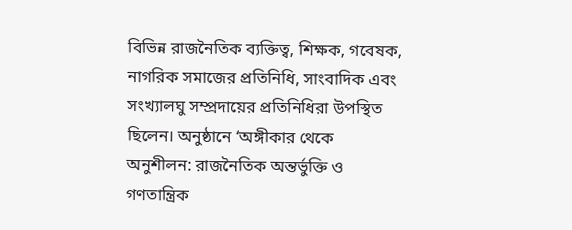বিভিন্ন রাজনৈতিক ব্যক্তিত্ব, শিক্ষক, গবেষক, নাগরিক সমাজের প্রতিনিধি, সাংবাদিক এবং সংখ্যালঘু সম্প্রদায়ের প্রতিনিধিরা উপস্থিত ছিলেন। অনুষ্ঠানে ‘অঙ্গীকার থেকে অনুশীলন: রাজনৈতিক অন্তর্ভুক্তি ও গণতান্ত্রিক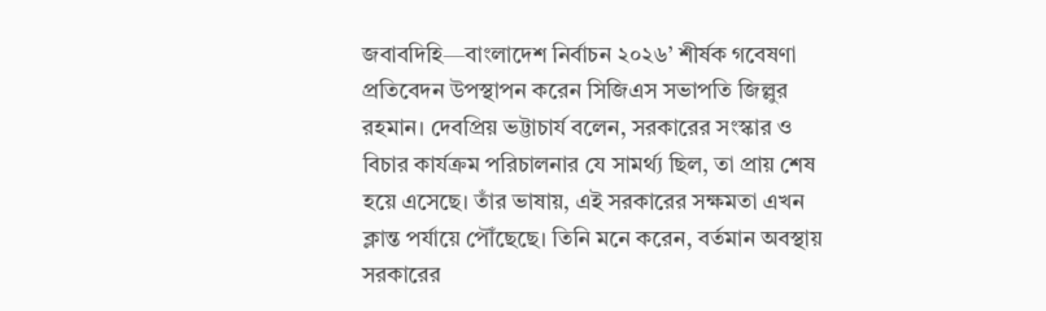জবাবদিহি—বাংলাদেশ নির্বাচন ২০২৬’ শীর্ষক গবেষণা প্রতিবেদন উপস্থাপন করেন সিজিএস সভাপতি জিল্লুর রহমান। দেবপ্রিয় ভট্টাচার্য বলেন, সরকারের সংস্কার ও বিচার কার্যক্রম পরিচালনার যে সামর্থ্য ছিল, তা প্রায় শেষ হয়ে এসেছে। তাঁর ভাষায়, এই সরকারের সক্ষমতা এখন ক্লান্ত পর্যায়ে পৌঁছেছে। তিনি মনে করেন, বর্তমান অবস্থায় সরকারের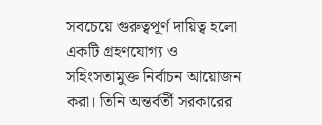সবচেয়ে গুরুত্বপূর্ণ দায়িত্ব হলো একটি গ্রহণযোগ্য ও সহিংসতামুক্ত নির্বাচন আয়োজন করা। তিনি অন্তর্বর্তী সরকারের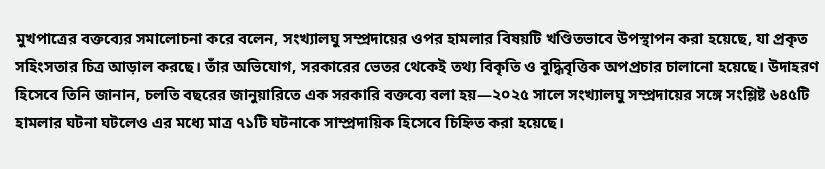মুখপাত্রের বক্তব্যের সমালোচনা করে বলেন, সংখ্যালঘু সম্প্রদায়ের ওপর হামলার বিষয়টি খণ্ডিতভাবে উপস্থাপন করা হয়েছে, যা প্রকৃত সহিংসতার চিত্র আড়াল করছে। তাঁর অভিযোগ, সরকারের ভেতর থেকেই তথ্য বিকৃতি ও বুদ্ধিবৃত্তিক অপপ্রচার চালানো হয়েছে। উদাহরণ হিসেবে তিনি জানান, চলতি বছরের জানুয়ারিতে এক সরকারি বক্তব্যে বলা হয়—২০২৫ সালে সংখ্যালঘু সম্প্রদায়ের সঙ্গে সংশ্লিষ্ট ৬৪৫টি হামলার ঘটনা ঘটলেও এর মধ্যে মাত্র ৭১টি ঘটনাকে সাম্প্রদায়িক হিসেবে চিহ্নিত করা হয়েছে।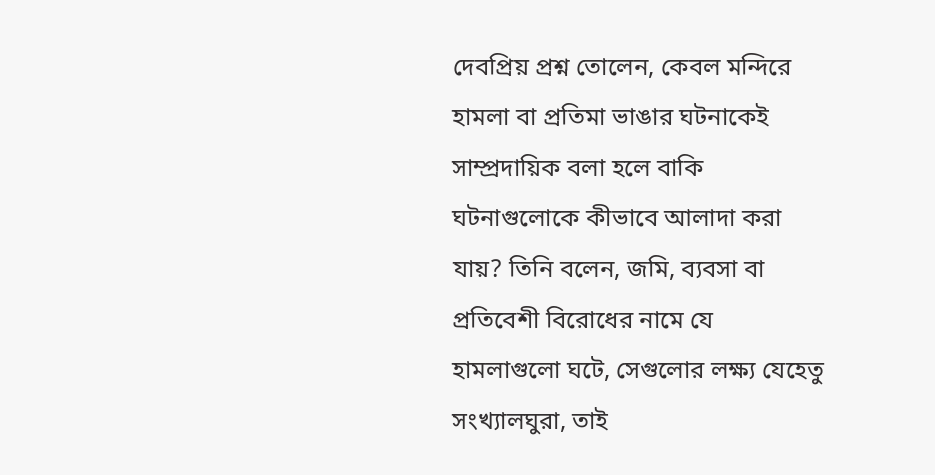দেবপ্রিয় প্রশ্ন তোলেন, কেবল মন্দিরে হামলা বা প্রতিমা ভাঙার ঘটনাকেই সাম্প্রদায়িক বলা হলে বাকি ঘটনাগুলোকে কীভাবে আলাদা করা যায়? তিনি বলেন, জমি, ব্যবসা বা প্রতিবেশী বিরোধের নামে যে হামলাগুলো ঘটে, সেগুলোর লক্ষ্য যেহেতু সংখ্যালঘুরা, তাই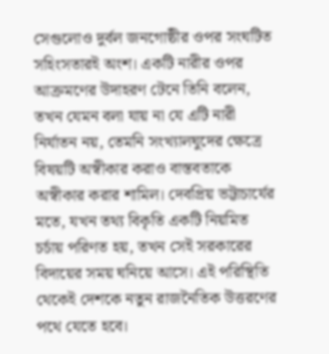সেগুলোও দুর্বল জনগোষ্ঠীর ওপর সংঘটিত সহিংসতারই অংশ। একটি নারীর ওপর আক্রমণের উদাহরণ টেনে তিনি বলেন, তখন যেমন বলা যায় না যে এটি নারী নির্যাতন নয়, তেমনি সংখ্যালঘুদের ক্ষেত্রে বিষয়টি অস্বীকার করাও বাস্তবতাকে অস্বীকার করার শামিল। দেবপ্রিয় ভট্টাচার্যের মতে, যখন তথ্য বিকৃতি একটি নিয়মিত চর্চায় পরিণত হয়, তখন সেই সরকারের বিদায়ের সময় ঘনিয়ে আসে। এই পরিস্থিতি থেকেই দেশকে নতুন রাজনৈতিক উত্তরণের পথে যেতে হবে।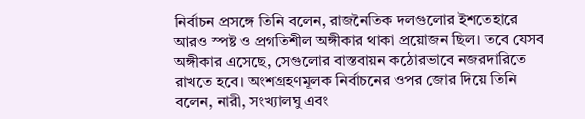নির্বাচন প্রসঙ্গে তিনি বলেন, রাজনৈতিক দলগুলোর ইশতেহারে আরও স্পষ্ট ও প্রগতিশীল অঙ্গীকার থাকা প্রয়োজন ছিল। তবে যেসব অঙ্গীকার এসেছে, সেগুলোর বাস্তবায়ন কঠোরভাবে নজরদারিতে রাখতে হবে। অংশগ্রহণমূলক নির্বাচনের ওপর জোর দিয়ে তিনি বলেন, নারী, সংখ্যালঘু এবং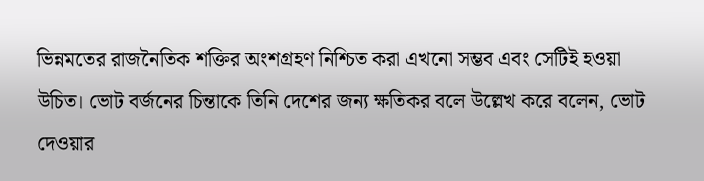ভিন্নমতের রাজনৈতিক শক্তির অংশগ্রহণ নিশ্চিত করা এখনো সম্ভব এবং সেটিই হওয়া উচিত। ভোট বর্জনের চিন্তাকে তিনি দেশের জন্য ক্ষতিকর বলে উল্লেখ করে বলেন, ভোট দেওয়ার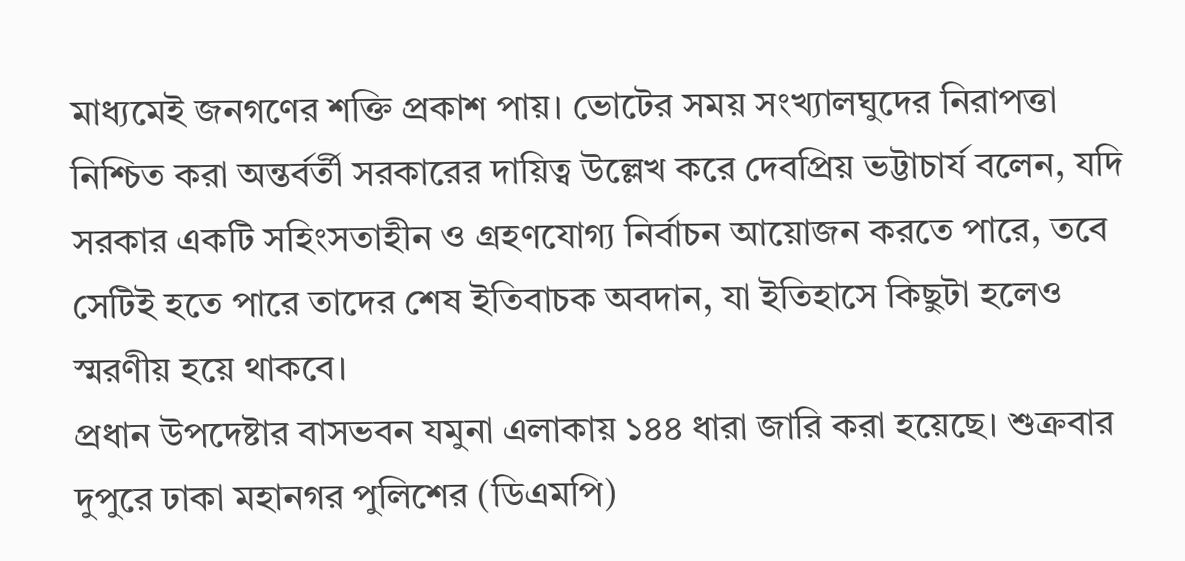মাধ্যমেই জনগণের শক্তি প্রকাশ পায়। ভোটের সময় সংখ্যালঘুদের নিরাপত্তা নিশ্চিত করা অন্তর্বর্তী সরকারের দায়িত্ব উল্লেখ করে দেবপ্রিয় ভট্টাচার্য বলেন, যদি সরকার একটি সহিংসতাহীন ও গ্রহণযোগ্য নির্বাচন আয়োজন করতে পারে, তবে সেটিই হতে পারে তাদের শেষ ইতিবাচক অবদান, যা ইতিহাসে কিছুটা হলেও স্মরণীয় হয়ে থাকবে।
প্রধান উপদেষ্টার বাসভবন যমুনা এলাকায় ১৪৪ ধারা জারি করা হয়েছে। শুক্রবার দুপুরে ঢাকা মহানগর পুলিশের (ডিএমপি)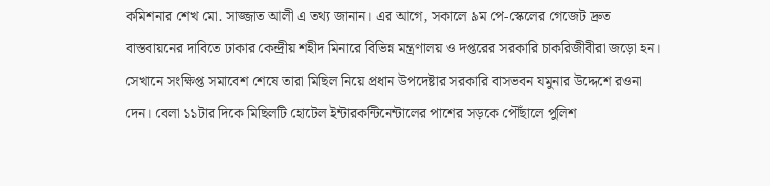কমিশনার শেখ মো. সাজ্জাত আলী এ তথ্য জানান। এর আগে, সকালে ৯ম পে-স্কেলের গেজেট দ্রুত বাস্তবায়নের দাবিতে ঢাকার কেন্দ্রীয় শহীদ মিনারে বিভিন্ন মন্ত্রণালয় ও দপ্তরের সরকারি চাকরিজীবীরা জড়ো হন। সেখানে সংক্ষিপ্ত সমাবেশ শেষে তারা মিছিল নিয়ে প্রধান উপদেষ্টার সরকারি বাসভবন যমুনার উদ্দেশে রওনা দেন। বেলা ১১টার দিকে মিছিলটি হোটেল ইন্টারকন্টিনেন্টালের পাশের সড়কে পৌঁছালে পুলিশ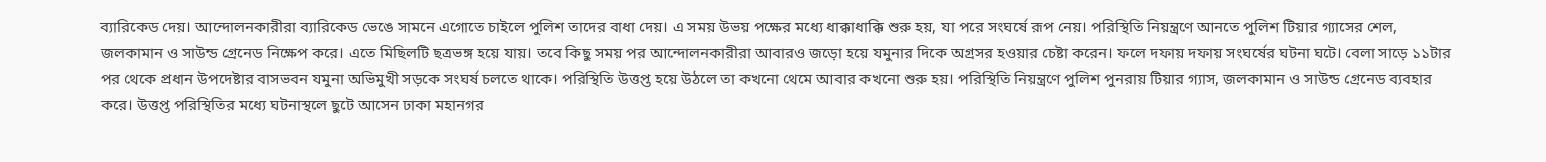ব্যারিকেড দেয়। আন্দোলনকারীরা ব্যারিকেড ভেঙে সামনে এগোতে চাইলে পুলিশ তাদের বাধা দেয়। এ সময় উভয় পক্ষের মধ্যে ধাক্কাধাক্কি শুরু হয়, যা পরে সংঘর্ষে রূপ নেয়। পরিস্থিতি নিয়ন্ত্রণে আনতে পুলিশ টিয়ার গ্যাসের শেল, জলকামান ও সাউন্ড গ্রেনেড নিক্ষেপ করে। এতে মিছিলটি ছত্রভঙ্গ হয়ে যায়। তবে কিছু সময় পর আন্দোলনকারীরা আবারও জড়ো হয়ে যমুনার দিকে অগ্রসর হওয়ার চেষ্টা করেন। ফলে দফায় দফায় সংঘর্ষের ঘটনা ঘটে। বেলা সাড়ে ১১টার পর থেকে প্রধান উপদেষ্টার বাসভবন যমুনা অভিমুখী সড়কে সংঘর্ষ চলতে থাকে। পরিস্থিতি উত্তপ্ত হয়ে উঠলে তা কখনো থেমে আবার কখনো শুরু হয়। পরিস্থিতি নিয়ন্ত্রণে পুলিশ পুনরায় টিয়ার গ্যাস, জলকামান ও সাউন্ড গ্রেনেড ব্যবহার করে। উত্তপ্ত পরিস্থিতির মধ্যে ঘটনাস্থলে ছুটে আসেন ঢাকা মহানগর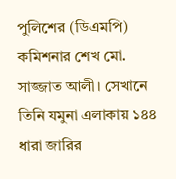পুলিশের (ডিএমপি) কমিশনার শেখ মো. সাজ্জাত আলী। সেখানে তিনি যমুনা এলাকায় ১৪৪ ধারা জারির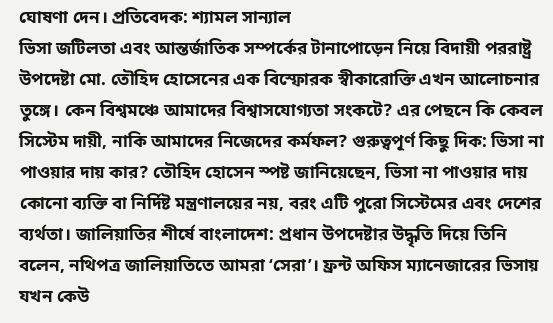ঘোষণা দেন। প্রতিবেদক: শ্যামল সান্যাল
ভিসা জটিলতা এবং আন্তর্জাতিক সম্পর্কের টানাপোড়েন নিয়ে বিদায়ী পররাষ্ট্র উপদেষ্টা মো. তৌহিদ হোসেনের এক বিস্ফোরক স্বীকারোক্তি এখন আলোচনার তুঙ্গে। কেন বিশ্বমঞ্চে আমাদের বিশ্বাসযোগ্যতা সংকটে? এর পেছনে কি কেবল সিস্টেম দায়ী, নাকি আমাদের নিজেদের কর্মফল? গুরুত্বপূর্ণ কিছু দিক: ভিসা না পাওয়ার দায় কার? তৌহিদ হোসেন স্পষ্ট জানিয়েছেন, ভিসা না পাওয়ার দায় কোনো ব্যক্তি বা নির্দিষ্ট মন্ত্রণালয়ের নয়, বরং এটি পুরো সিস্টেমের এবং দেশের ব্যর্থতা। জালিয়াতির শীর্ষে বাংলাদেশ: প্রধান উপদেষ্টার উদ্ধৃতি দিয়ে তিনি বলেন, নথিপত্র জালিয়াতিতে আমরা ‘সেরা’। ফ্রন্ট অফিস ম্যানেজারের ভিসায় যখন কেউ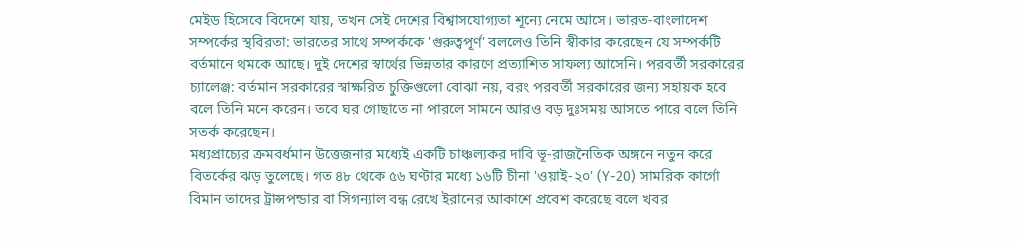মেইড হিসেবে বিদেশে যায়, তখন সেই দেশের বিশ্বাসযোগ্যতা শূন্যে নেমে আসে। ভারত-বাংলাদেশ সম্পর্কের স্থবিরতা: ভারতের সাথে সম্পর্ককে 'গুরুত্বপূর্ণ' বললেও তিনি স্বীকার করেছেন যে সম্পর্কটি বর্তমানে থমকে আছে। দুই দেশের স্বার্থের ভিন্নতার কারণে প্রত্যাশিত সাফল্য আসেনি। পরবর্তী সরকারের চ্যালেঞ্জ: বর্তমান সরকারের স্বাক্ষরিত চুক্তিগুলো বোঝা নয়, বরং পরবর্তী সরকারের জন্য সহায়ক হবে বলে তিনি মনে করেন। তবে ঘর গোছাতে না পারলে সামনে আরও বড় দুঃসময় আসতে পারে বলে তিনি সতর্ক করেছেন।
মধ্যপ্রাচ্যের ক্রমবর্ধমান উত্তেজনার মধ্যেই একটি চাঞ্চল্যকর দাবি ভূ-রাজনৈতিক অঙ্গনে নতুন করে বিতর্কের ঝড় তুলেছে। গত ৪৮ থেকে ৫৬ ঘণ্টার মধ্যে ১৬টি চীনা 'ওয়াই-২০' (Y-20) সামরিক কার্গো বিমান তাদের ট্রান্সপন্ডার বা সিগন্যাল বন্ধ রেখে ইরানের আকাশে প্রবেশ করেছে বলে খবর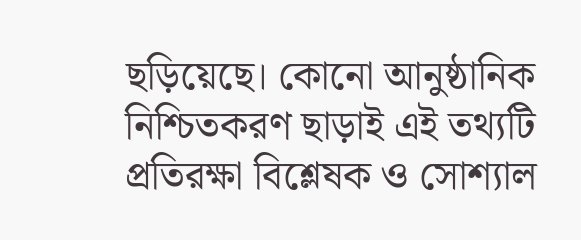ছড়িয়েছে। কোনো আনুষ্ঠানিক নিশ্চিতকরণ ছাড়াই এই তথ্যটি প্রতিরক্ষা বিশ্লেষক ও সোশ্যাল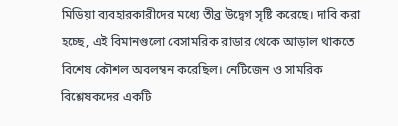মিডিয়া ব্যবহারকারীদের মধ্যে তীব্র উদ্বেগ সৃষ্টি করেছে। দাবি করা হচ্ছে, এই বিমানগুলো বেসামরিক রাডার থেকে আড়াল থাকতে বিশেষ কৌশল অবলম্বন করেছিল। নেটিজেন ও সামরিক বিশ্লেষকদের একটি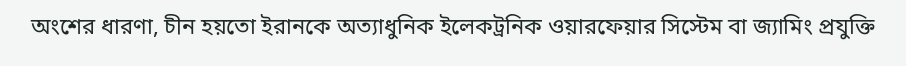অংশের ধারণা, চীন হয়তো ইরানকে অত্যাধুনিক ইলেকট্রনিক ওয়ারফেয়ার সিস্টেম বা জ্যামিং প্রযুক্তি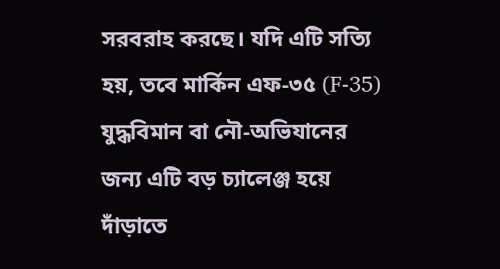সরবরাহ করছে। যদি এটি সত্যি হয়, তবে মার্কিন এফ-৩৫ (F-35) যুদ্ধবিমান বা নৌ-অভিযানের জন্য এটি বড় চ্যালেঞ্জ হয়ে দাঁড়াতে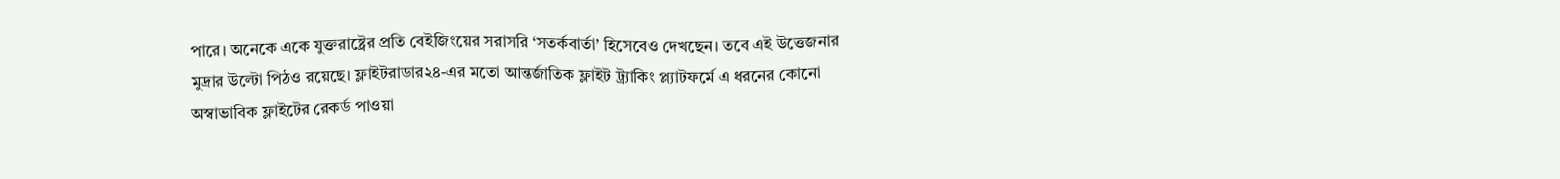পারে। অনেকে একে যুক্তরাষ্ট্রের প্রতি বেইজিংয়ের সরাসরি ‘সতর্কবার্তা’ হিসেবেও দেখছেন। তবে এই উত্তেজনার মুদ্রার উল্টো পিঠও রয়েছে। ফ্লাইটরাডার২৪-এর মতো আন্তর্জাতিক ফ্লাইট ট্র্যাকিং প্ল্যাটফর্মে এ ধরনের কোনো অস্বাভাবিক ফ্লাইটের রেকর্ড পাওয়া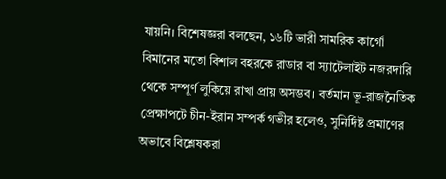যায়নি। বিশেষজ্ঞরা বলছেন, ১৬টি ভারী সামরিক কার্গো বিমানের মতো বিশাল বহরকে রাডার বা স্যাটেলাইট নজরদারি থেকে সম্পূর্ণ লুকিয়ে রাখা প্রায় অসম্ভব। বর্তমান ভূ-রাজনৈতিক প্রেক্ষাপটে চীন-ইরান সম্পর্ক গভীর হলেও, সুনির্দিষ্ট প্রমাণের অভাবে বিশ্লেষকরা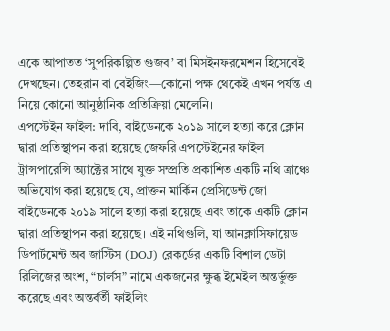একে আপাতত ‘সুপরিকল্পিত গুজব’ বা মিসইনফরমেশন হিসেবেই দেখছেন। তেহরান বা বেইজিং—কোনো পক্ষ থেকেই এখন পর্যন্ত এ নিয়ে কোনো আনুষ্ঠানিক প্রতিক্রিয়া মেলেনি।
এপস্টেইন ফাইল: দাবি, বাইডেনকে ২০১৯ সালে হত্যা করে ক্লোন দ্বারা প্রতিস্থাপন করা হয়েছে জেফরি এপস্টেইনের ফাইল ট্রান্সপারেন্সি অ্যাক্টের সাথে যুক্ত সম্প্রতি প্রকাশিত একটি নথি ত্রাঞ্চে অভিযোগ করা হয়েছে যে, প্রাক্তন মার্কিন প্রেসিডেন্ট জো বাইডেনকে ২০১৯ সালে হত্যা করা হয়েছে এবং তাকে একটি ক্লোন দ্বারা প্রতিস্থাপন করা হয়েছে। এই নথিগুলি, যা আনক্লাসিফায়েড ডিপার্টমেন্ট অব জাস্টিস (DOJ) রেকর্ডের একটি বিশাল ডেটা রিলিজের অংশ, “চার্লস” নামে একজনের ক্ষুব্ধ ইমেইল অন্তর্ভুক্ত করেছে এবং অন্তর্বর্তী ফাইলিং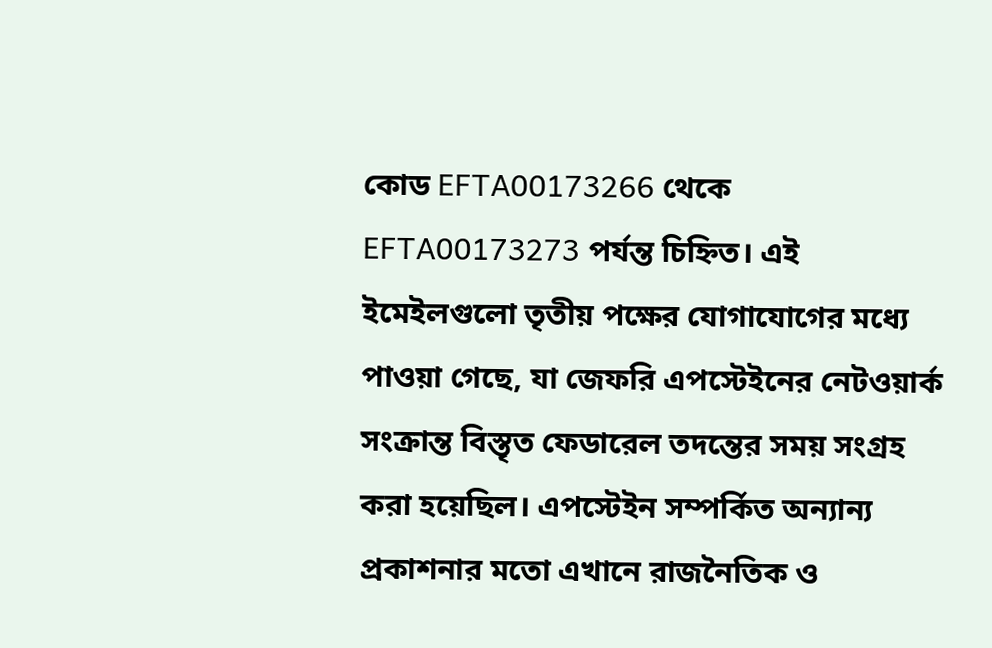কোড EFTA00173266 থেকে EFTA00173273 পর্যন্ত চিহ্নিত। এই ইমেইলগুলো তৃতীয় পক্ষের যোগাযোগের মধ্যে পাওয়া গেছে, যা জেফরি এপস্টেইনের নেটওয়ার্ক সংক্রান্ত বিস্তৃত ফেডারেল তদন্তের সময় সংগ্রহ করা হয়েছিল। এপস্টেইন সম্পর্কিত অন্যান্য প্রকাশনার মতো এখানে রাজনৈতিক ও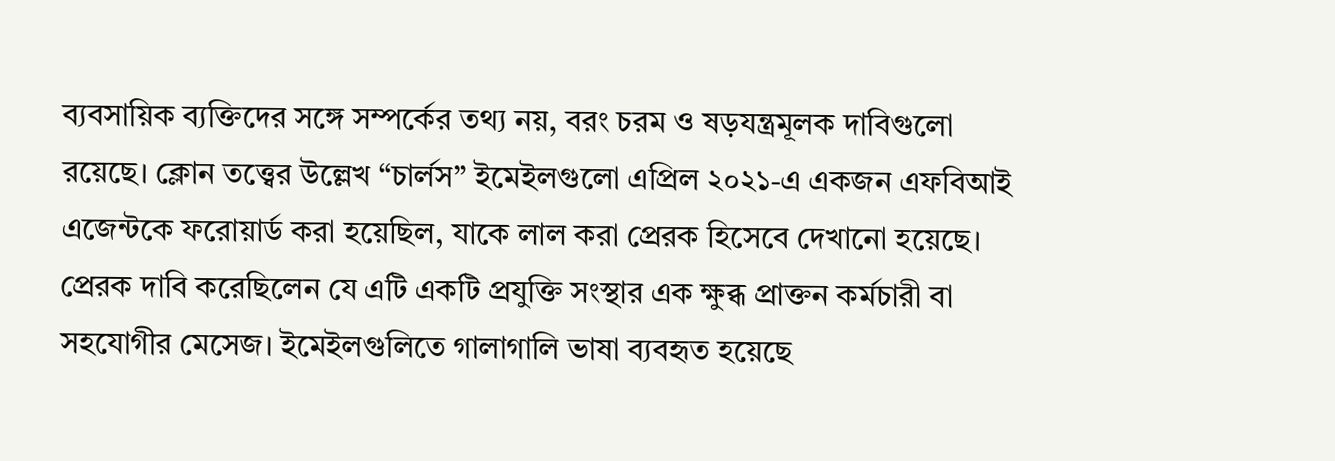ব্যবসায়িক ব্যক্তিদের সঙ্গে সম্পর্কের তথ্য নয়, বরং চরম ও ষড়যন্ত্রমূলক দাবিগুলো রয়েছে। ক্লোন তত্ত্বের উল্লেখ “চার্লস” ইমেইলগুলো এপ্রিল ২০২১-এ একজন এফবিআই এজেন্টকে ফরোয়ার্ড করা হয়েছিল, যাকে লাল করা প্রেরক হিসেবে দেখানো হয়েছে। প্রেরক দাবি করেছিলেন যে এটি একটি প্রযুক্তি সংস্থার এক ক্ষুব্ধ প্রাক্তন কর্মচারী বা সহযোগীর মেসেজ। ইমেইলগুলিতে গালাগালি ভাষা ব্যবহৃত হয়েছে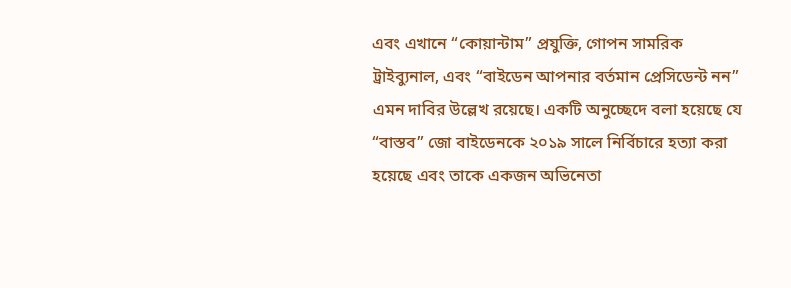এবং এখানে “কোয়ান্টাম” প্রযুক্তি, গোপন সামরিক ট্রাইব্যুনাল, এবং “বাইডেন আপনার বর্তমান প্রেসিডেন্ট নন” এমন দাবির উল্লেখ রয়েছে। একটি অনুচ্ছেদে বলা হয়েছে যে “বাস্তব” জো বাইডেনকে ২০১৯ সালে নির্বিচারে হত্যা করা হয়েছে এবং তাকে একজন অভিনেতা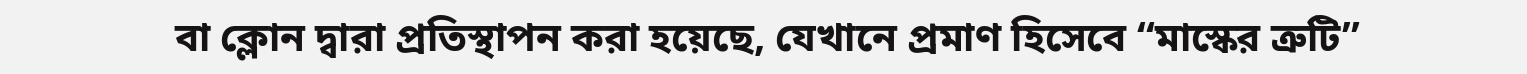বা ক্লোন দ্বারা প্রতিস্থাপন করা হয়েছে, যেখানে প্রমাণ হিসেবে “মাস্কের ত্রুটি”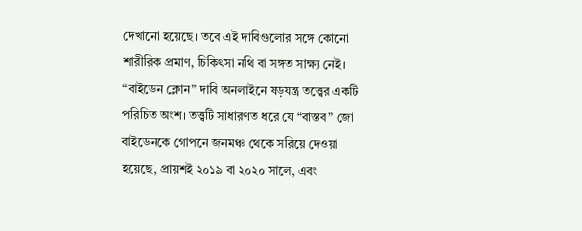দেখানো হয়েছে। তবে এই দাবিগুলোর সঙ্গে কোনো শারীরিক প্রমাণ, চিকিৎসা নথি বা সঙ্গত সাক্ষ্য নেই। “বাইডেন ক্লোন” দাবি অনলাইনে ষড়যন্ত্র তত্ত্বের একটি পরিচিত অংশ। তত্ত্বটি সাধারণত ধরে যে “বাস্তব” জো বাইডেনকে গোপনে জনমঞ্চ থেকে সরিয়ে দেওয়া হয়েছে, প্রায়শই ২০১৯ বা ২০২০ সালে, এবং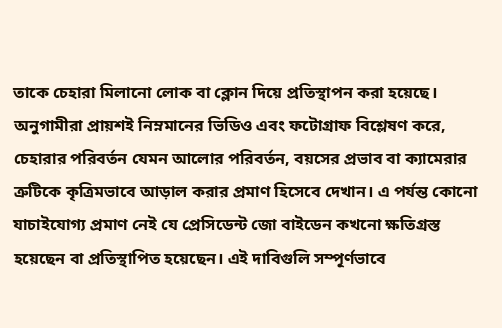তাকে চেহারা মিলানো লোক বা ক্লোন দিয়ে প্রতিস্থাপন করা হয়েছে। অনুগামীরা প্রায়শই নিম্নমানের ভিডিও এবং ফটোগ্রাফ বিশ্লেষণ করে, চেহারার পরিবর্তন যেমন আলোর পরিবর্তন, বয়সের প্রভাব বা ক্যামেরার ত্রুটিকে কৃত্রিমভাবে আড়াল করার প্রমাণ হিসেবে দেখান। এ পর্যন্ত কোনো যাচাইযোগ্য প্রমাণ নেই যে প্রেসিডেন্ট জো বাইডেন কখনো ক্ষতিগ্রস্ত হয়েছেন বা প্রতিস্থাপিত হয়েছেন। এই দাবিগুলি সম্পূর্ণভাবে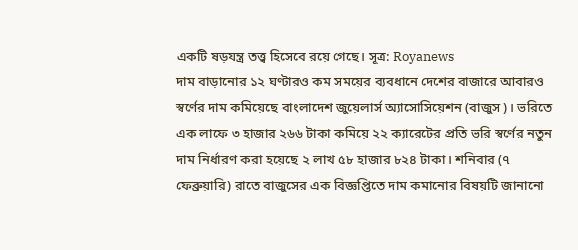একটি ষড়যন্ত্র তত্ত্ব হিসেবে রয়ে গেছে। সূত্র: Royanews
দাম বাড়ানোর ১২ ঘণ্টারও কম সময়ের ব্যবধানে দেশের বাজারে আবারও স্বর্ণের দাম কমিয়েছে বাংলাদেশ জুয়েলার্স অ্যাসোসিয়েশন (বাজুস)। ভরিতে এক লাফে ৩ হাজার ২৬৬ টাকা কমিয়ে ২২ ক্যারেটের প্রতি ভরি স্বর্ণের নতুন দাম নির্ধারণ করা হয়েছে ২ লাখ ৫৮ হাজার ৮২৪ টাকা। শনিবার (৭ ফেব্রুয়ারি) রাতে বাজুসের এক বিজ্ঞপ্তিতে দাম কমানোর বিষয়টি জানানো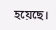হয়েছে।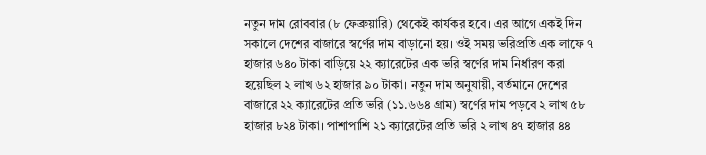নতুন দাম রোববার (৮ ফেব্রুয়ারি) থেকেই কার্যকর হবে। এর আগে একই দিন সকালে দেশের বাজারে স্বর্ণের দাম বাড়ানো হয়। ওই সময় ভরিপ্রতি এক লাফে ৭ হাজার ৬৪০ টাকা বাড়িয়ে ২২ ক্যারেটের এক ভরি স্বর্ণের দাম নির্ধারণ করা হয়েছিল ২ লাখ ৬২ হাজার ৯০ টাকা। নতুন দাম অনুযায়ী, বর্তমানে দেশের বাজারে ২২ ক্যারেটের প্রতি ভরি (১১.৬৬৪ গ্রাম) স্বর্ণের দাম পড়বে ২ লাখ ৫৮ হাজার ৮২৪ টাকা। পাশাপাশি ২১ ক্যারেটের প্রতি ভরি ২ লাখ ৪৭ হাজার ৪৪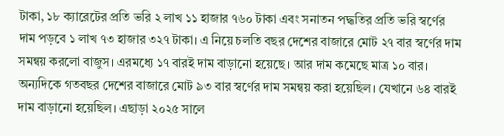টাকা, ১৮ ক্যারেটের প্রতি ভরি ২ লাখ ১১ হাজার ৭৬০ টাকা এবং সনাতন পদ্ধতির প্রতি ভরি স্বর্ণের দাম পড়বে ১ লাখ ৭৩ হাজার ৩২৭ টাকা। এ নিয়ে চলতি বছর দেশের বাজারে মোট ২৭ বার স্বর্ণের দাম সমন্বয় করলো বাজুস। এরমধ্যে ১৭ বারই দাম বাড়ানো হয়েছে। আর দাম কমেছে মাত্র ১০ বার। অন্যদিকে গতবছর দেশের বাজারে মোট ৯৩ বার স্বর্ণের দাম সমন্বয় করা হয়েছিল। যেখানে ৬৪ বারই দাম বাড়ানো হয়েছিল। এছাড়া ২০২৫ সালে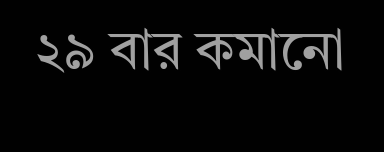২৯ বার কমানো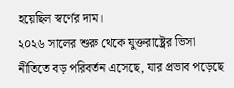হয়েছিল স্বর্ণের দাম।
২০২৬ সালের শুরু থেকে যুক্তরাষ্ট্রের ভিসা নীতিতে বড় পরিবর্তন এসেছে, যার প্রভাব পড়েছে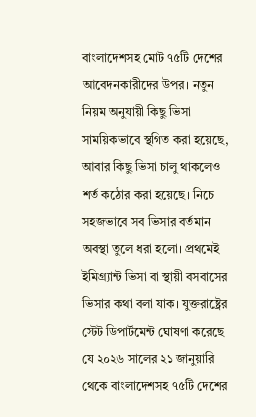বাংলাদেশসহ মোট ৭৫টি দেশের আবেদনকারীদের উপর। নতুন নিয়ম অনুযায়ী কিছু ভিসা সাময়িকভাবে স্থগিত করা হয়েছে, আবার কিছু ভিসা চালু থাকলেও শর্ত কঠোর করা হয়েছে। নিচে সহজভাবে সব ভিসার বর্তমান অবস্থা তুলে ধরা হলো। প্রথমেই ইমিগ্র্যান্ট ভিসা বা স্থায়ী বসবাসের ভিসার কথা বলা যাক। যুক্তরাষ্ট্রের স্টেট ডিপার্টমেন্ট ঘোষণা করেছে যে ২০২৬ সালের ২১ জানুয়ারি থেকে বাংলাদেশসহ ৭৫টি দেশের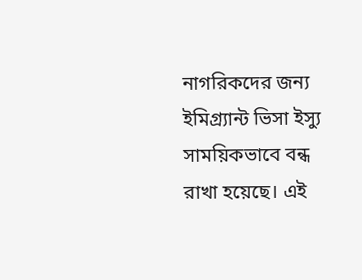নাগরিকদের জন্য ইমিগ্র্যান্ট ভিসা ইস্যু সাময়িকভাবে বন্ধ রাখা হয়েছে। এই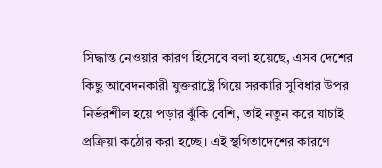সিদ্ধান্ত নেওয়ার কারণ হিসেবে বলা হয়েছে, এসব দেশের কিছু আবেদনকারী যুক্তরাষ্ট্রে গিয়ে সরকারি সুবিধার উপর নির্ভরশীল হয়ে পড়ার ঝুঁকি বেশি, তাই নতুন করে যাচাই প্রক্রিয়া কঠোর করা হচ্ছে। এই স্থগিতাদেশের কারণে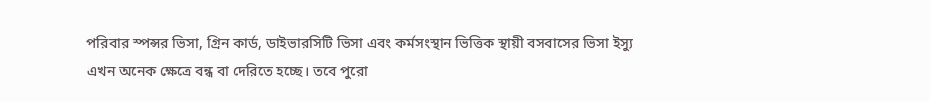পরিবার স্পন্সর ভিসা, গ্রিন কার্ড, ডাইভারসিটি ভিসা এবং কর্মসংস্থান ভিত্তিক স্থায়ী বসবাসের ভিসা ইস্যু এখন অনেক ক্ষেত্রে বন্ধ বা দেরিতে হচ্ছে। তবে পুরো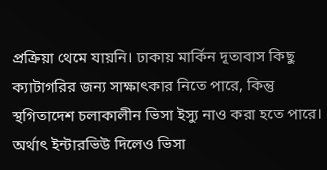প্রক্রিয়া থেমে যায়নি। ঢাকায় মার্কিন দূতাবাস কিছু ক্যাটাগরির জন্য সাক্ষাৎকার নিতে পারে, কিন্তু স্থগিতাদেশ চলাকালীন ভিসা ইস্যু নাও করা হতে পারে। অর্থাৎ ইন্টারভিউ দিলেও ভিসা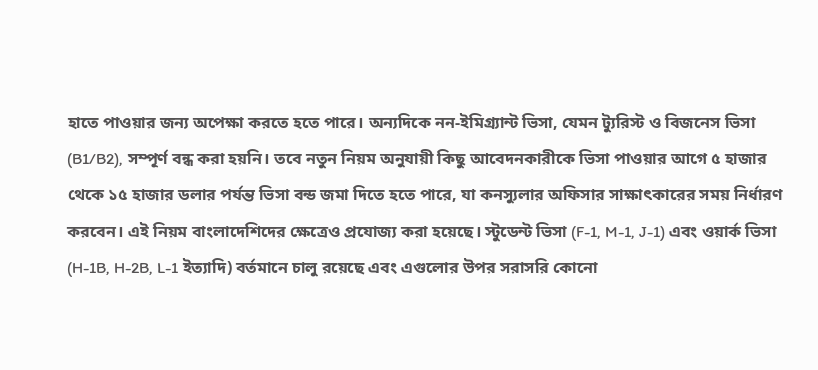হাতে পাওয়ার জন্য অপেক্ষা করতে হতে পারে। অন্যদিকে নন-ইমিগ্র্যান্ট ভিসা, যেমন ট্যুরিস্ট ও বিজনেস ভিসা (B1/B2), সম্পূর্ণ বন্ধ করা হয়নি। তবে নতুন নিয়ম অনুযায়ী কিছু আবেদনকারীকে ভিসা পাওয়ার আগে ৫ হাজার থেকে ১৫ হাজার ডলার পর্যন্ত ভিসা বন্ড জমা দিতে হতে পারে, যা কনস্যুলার অফিসার সাক্ষাৎকারের সময় নির্ধারণ করবেন। এই নিয়ম বাংলাদেশিদের ক্ষেত্রেও প্রযোজ্য করা হয়েছে। স্টুডেন্ট ভিসা (F-1, M-1, J-1) এবং ওয়ার্ক ভিসা (H-1B, H-2B, L-1 ইত্যাদি) বর্তমানে চালু রয়েছে এবং এগুলোর উপর সরাসরি কোনো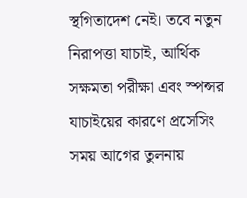স্থগিতাদেশ নেই। তবে নতুন নিরাপত্তা যাচাই, আর্থিক সক্ষমতা পরীক্ষা এবং স্পন্সর যাচাইয়ের কারণে প্রসেসিং সময় আগের তুলনায়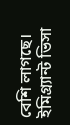বেশি লাগছে। ইমিগ্র্যান্ট ভিসা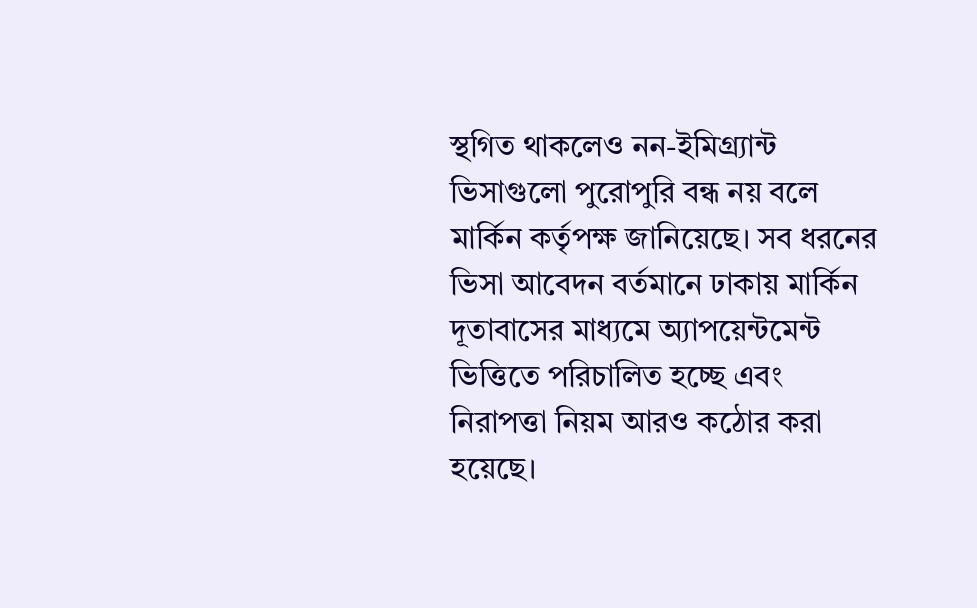স্থগিত থাকলেও নন-ইমিগ্র্যান্ট ভিসাগুলো পুরোপুরি বন্ধ নয় বলে মার্কিন কর্তৃপক্ষ জানিয়েছে। সব ধরনের ভিসা আবেদন বর্তমানে ঢাকায় মার্কিন দূতাবাসের মাধ্যমে অ্যাপয়েন্টমেন্ট ভিত্তিতে পরিচালিত হচ্ছে এবং নিরাপত্তা নিয়ম আরও কঠোর করা হয়েছে।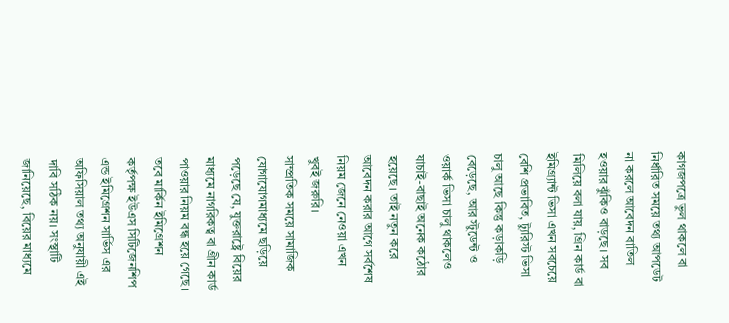কাগজপত্রে ভুল থাকলে বা নির্ধারিত সময়ে তথ্য আপডেট না করলে আবেদন বাতিল হওয়ার ঝুঁকিও বাড়ছে। সব মিলিয়ে বলা যায়, গ্রিন কার্ড বা ইমিগ্র্যান্ট ভিসা এখন সবচেয়ে বেশি প্রভাবিত, ট্যুরিস্ট ভিসা চালু আছে কিন্তু কড়াকড়ি বেড়েছে, আর স্টুডেন্ট ও ওয়ার্ক ভিসা চালু থাকলেও যাচাই-বাছাই অনেক কঠোর হয়েছে। তাই নতুন করে আবেদন করার আগে সর্বশেষ নিয়ম জেনে নেওয়া এখন খুবই জরুরি।
সাম্প্রতিক সময়ে সামাজিক যোগাযোগমাধ্যমে ছড়িয়ে পড়েছে যে, যুক্তরাষ্ট্রে বিয়ের মাধ্যমে নাগরিকত্ব বা গ্রীন কার্ড পাওয়ার নিয়ম বন্ধ হয়ে গেছে। তবে মার্কিন ইমিগ্রেশন কর্তৃপক্ষ ইউএস সিটিজেনশিপ এন্ড ইমিগ্রেশন সার্ভিস এর অফিসিয়াল তথ্য অনুযায়ী এই দাবি সঠিক নয়। সংস্থাটি জানিয়েছে, বিয়ের মাধ্যমে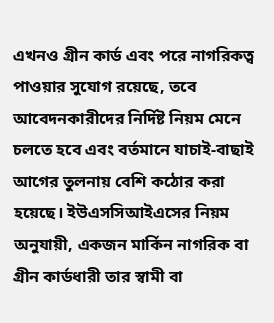এখনও গ্রীন কার্ড এবং পরে নাগরিকত্ব পাওয়ার সুযোগ রয়েছে, তবে আবেদনকারীদের নির্দিষ্ট নিয়ম মেনে চলতে হবে এবং বর্তমানে যাচাই-বাছাই আগের তুলনায় বেশি কঠোর করা হয়েছে। ইউএসসিআইএসের নিয়ম অনুযায়ী, একজন মার্কিন নাগরিক বা গ্রীন কার্ডধারী তার স্বামী বা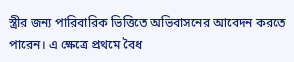স্ত্রীর জন্য পারিবারিক ভিত্তিতে অভিবাসনের আবেদন করতে পারেন। এ ক্ষেত্রে প্রথমে বৈধ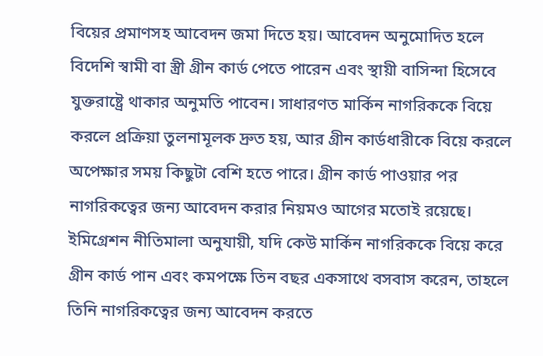বিয়ের প্রমাণসহ আবেদন জমা দিতে হয়। আবেদন অনুমোদিত হলে বিদেশি স্বামী বা স্ত্রী গ্রীন কার্ড পেতে পারেন এবং স্থায়ী বাসিন্দা হিসেবে যুক্তরাষ্ট্রে থাকার অনুমতি পাবেন। সাধারণত মার্কিন নাগরিককে বিয়ে করলে প্রক্রিয়া তুলনামূলক দ্রুত হয়, আর গ্রীন কার্ডধারীকে বিয়ে করলে অপেক্ষার সময় কিছুটা বেশি হতে পারে। গ্রীন কার্ড পাওয়ার পর নাগরিকত্বের জন্য আবেদন করার নিয়মও আগের মতোই রয়েছে। ইমিগ্রেশন নীতিমালা অনুযায়ী, যদি কেউ মার্কিন নাগরিককে বিয়ে করে গ্রীন কার্ড পান এবং কমপক্ষে তিন বছর একসাথে বসবাস করেন, তাহলে তিনি নাগরিকত্বের জন্য আবেদন করতে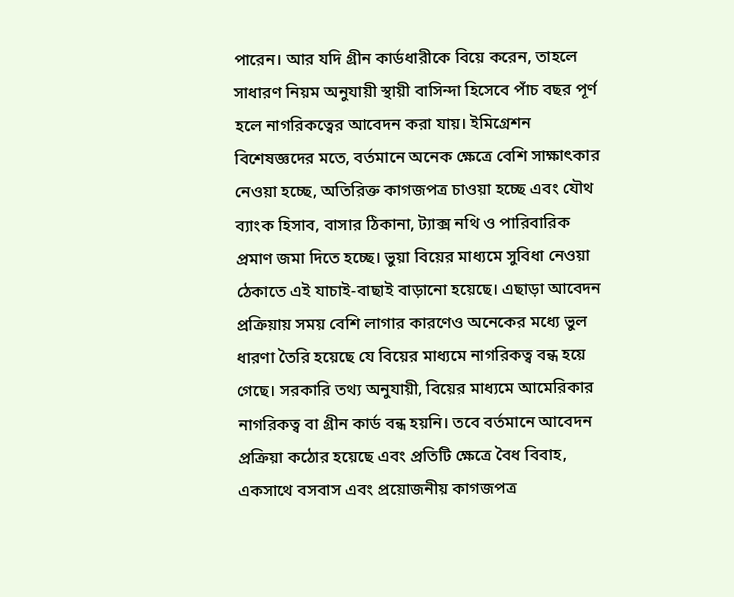পারেন। আর যদি গ্রীন কার্ডধারীকে বিয়ে করেন, তাহলে সাধারণ নিয়ম অনুযায়ী স্থায়ী বাসিন্দা হিসেবে পাঁচ বছর পূর্ণ হলে নাগরিকত্বের আবেদন করা যায়। ইমিগ্রেশন বিশেষজ্ঞদের মতে, বর্তমানে অনেক ক্ষেত্রে বেশি সাক্ষাৎকার নেওয়া হচ্ছে, অতিরিক্ত কাগজপত্র চাওয়া হচ্ছে এবং যৌথ ব্যাংক হিসাব, বাসার ঠিকানা, ট্যাক্স নথি ও পারিবারিক প্রমাণ জমা দিতে হচ্ছে। ভুয়া বিয়ের মাধ্যমে সুবিধা নেওয়া ঠেকাতে এই যাচাই-বাছাই বাড়ানো হয়েছে। এছাড়া আবেদন প্রক্রিয়ায় সময় বেশি লাগার কারণেও অনেকের মধ্যে ভুল ধারণা তৈরি হয়েছে যে বিয়ের মাধ্যমে নাগরিকত্ব বন্ধ হয়ে গেছে। সরকারি তথ্য অনুযায়ী, বিয়ের মাধ্যমে আমেরিকার নাগরিকত্ব বা গ্রীন কার্ড বন্ধ হয়নি। তবে বর্তমানে আবেদন প্রক্রিয়া কঠোর হয়েছে এবং প্রতিটি ক্ষেত্রে বৈধ বিবাহ, একসাথে বসবাস এবং প্রয়োজনীয় কাগজপত্র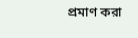প্রমাণ করা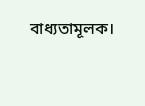বাধ্যতামূলক।